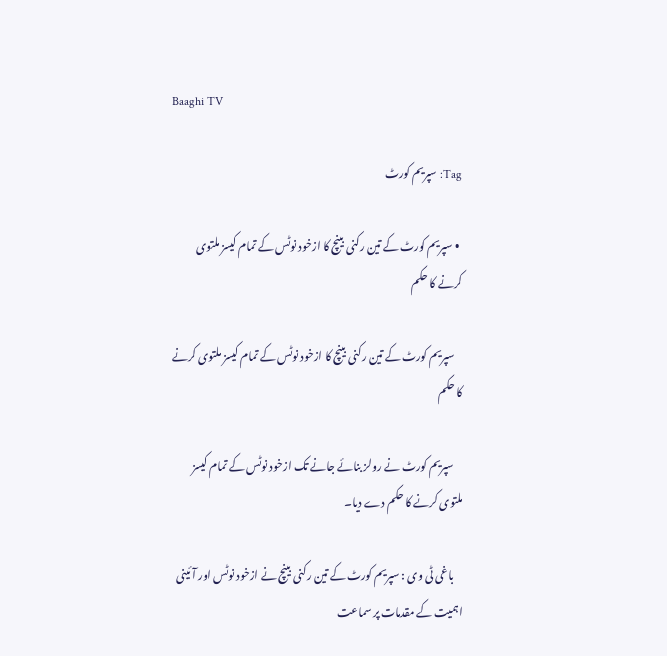Baaghi TV

Tag: سپریم کورٹ

  • سپریم کورٹ کے تین رکنی بینچ کا ازخود نوٹس کے تمام کیسز ملتوی کرنے کا حکم

    سپریم کورٹ کے تین رکنی بینچ کا ازخود نوٹس کے تمام کیسز ملتوی کرنے کا حکم

    سپریم کورٹ نے رولز بنائے جانے تک ازخود نوٹس کے تمام کیسز ملتوی کرنے کا حکم دے دیا۔

    باغی ٹی وی : سپریم کورٹ کے تین رکنی بینچ نے ازخود نوٹس اور آئینی اہمیت کے مقدمات پر سماعت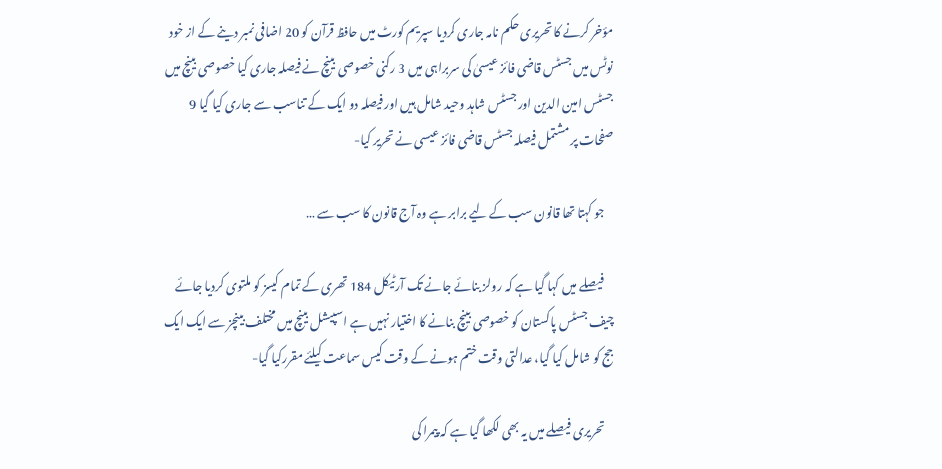مؤخر کرنے کا تحریری حکم نامہ جاری کردیا سپریم کورٹ میں حافظ قرآن کو 20 اضافی نمبر دینے کے از خود نوٹس میں جسٹس قاضی فائز عیسیٰ کی سربراہی میں 3 رکنی خصوصی بینچ نے فیصلہ جاری کیا خصوصی بینچ میں جسٹس امین الدین اور جسٹس شاہد وحید شامل ہیں اور فیصلہ دو ایک کے تناسب سے جاری کیا گیا 9 صفحات پر مشتمل فیصلہ جسٹس قاضی فائز عیسی نے تحریر کیا-

    جو کہتا تھا قانون سب کے لیے برابر ہے وہ آج قانون کا سب سے …

    فیصلے میں کہا گیا ہے کہ رولز بنائے جانے تک آرٹیکل 184 تھری کے تمام کیسز کو ملتوی کردیا جائے چیف جسٹس پاکستان کو خصوصی بینچ بنانے کا اختیار نہیں ہے اسپیشل بینچ میں مختلف بینچز سے ایک ایک جج کو شامل کیا گیا، عدالتی وقت ختم ہونے کے وقت کیس سماعت کیلئے مقررکیا گیا-

    تحریری فیصلے میں یہ بھی لکھا گیا ہے کہ پیمرا کی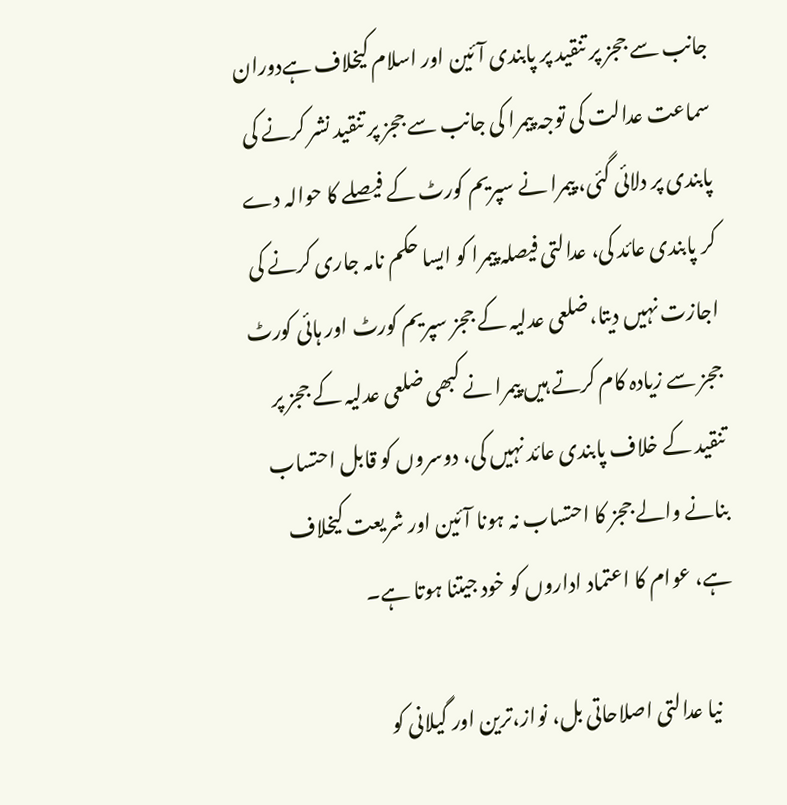جانب سے ججز پر تنقید پر پابندی آئین اور اسلام کیخلاف ہےدوران سماعت عدالت کی توجہ پیمرا کی جانب سے ججز پر تنقید نشر کرنے کی پابندی پر دلائی گئی، پیمرا نے سپریم کورٹ کے فیصلے کا حوالہ دے کر پابندی عائد کی، عدالتی فیصلہ پیمرا کو ایسا حکم نامہ جاری کرنے کی اجازت نہیں دیتا،ضلعی عدلیہ کے ججز سپریم کورٹ اور ہائی کورٹ ججز سے زیادہ کام کرتے ہیں پیمرا نے کبھی ضلعی عدلیہ کے ججز پر تنقید کے خلاف پابندی عائد نہیں کی، دوسروں کو قابل احتساب بنانے والے ججز کا احتساب نہ ہونا آئین اور شریعت کیخلاف ہے، عوام کا اعتماد اداروں کو خود جیتنا ہوتا ہے۔

    نیا عدالتی اصلاحاتی بل، نواز،ترین اور گیلانی کو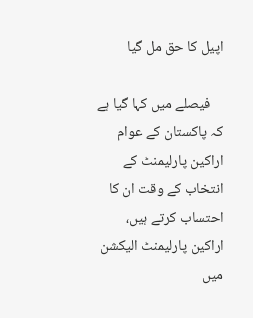اپیل کا حق مل گیا

    فیصلے میں کہا گیا ہے کہ پاکستان کے عوام اراکین پارلیمنٹ کے انتخاب کے وقت ان کا احتساب کرتے ہیں، اراکین پارلیمنٹ الیکشن میں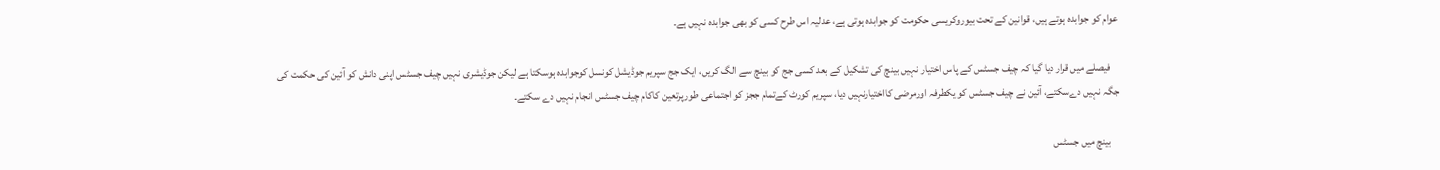عوام کو جوابدہ ہوتے ہیں، قوانین کے تحت بیوروکریسی حکومت کو جوابدہ ہوتی ہے، عدلیہ اس طرح کسی کو بھی جوابدہ نہیں ہے۔

    فیصلے میں قرار دیا گیا کہ چیف جسٹس کے پاس اختیار نہیں بینچ کی تشکیل کے بعد کسی جج کو بینچ سے الگ کریں، ایک جج سپریم جوڈیشل کونسل کوجوابدہ ہوسکتا ہے لیکن جوڈیشری نہیں چیف جسٹس اپنی دانش کو آئین کی حکمت کی جگہ نہیں دےسکتے، آئین نے چیف جسٹس کو یکطرفہ اورمرضی کااختیارنہیں دیا، سپریم کورٹ کےتمام ججز کو اجتماعی طورپرتعین کاکام چیف جسٹس انجام نہیں دے سکتے۔

    بینچ میں جسٹس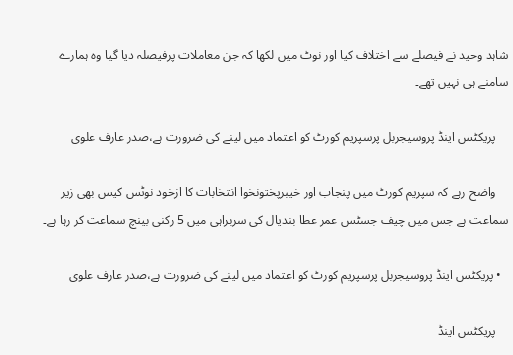شاہد وحید نے فیصلے سے اختلاف کیا اور نوٹ میں لکھا کہ جن معاملات پرفیصلہ دیا گیا وہ ہمارے سامنے ہی نہیں تھے۔

    پریکٹس اینڈ پروسیجربل پرسپریم کورٹ کو اعتماد میں لینے کی ضرورت ہے،صدر عارف علوی

    واضح رہے کہ سپریم کورٹ میں پنجاب اور خیبرپختونخوا انتخابات کا ازخود نوٹس کیس بھی زیر سماعت ہے جس میں چیف جسٹس عمر عطا بندیال کی سربراہی میں 5 رکنی بینچ سماعت کر رہا ہے۔

  • پریکٹس اینڈ پروسیجربل پرسپریم کورٹ کو اعتماد میں لینے کی ضرورت ہے،صدر عارف علوی

    پریکٹس اینڈ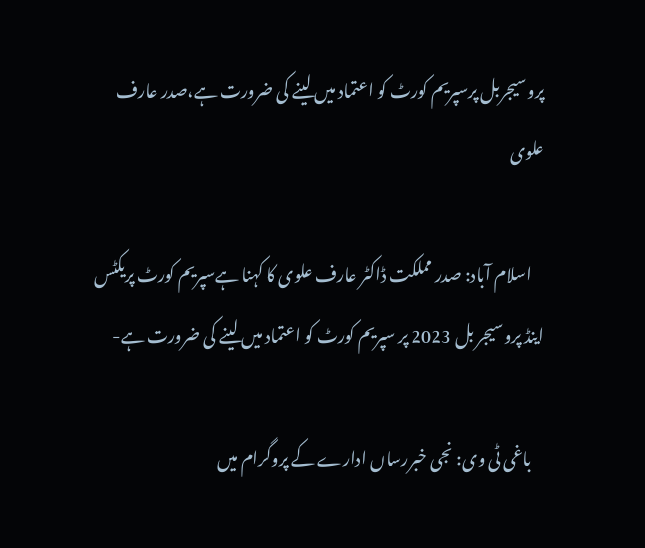پروسیجربل پرسپریم کورٹ کو اعتماد میں لینے کی ضرورت ہے،صدر عارف علوی

    اسلام آباد: صدر مملکت ڈاکٹر عارف علوی کا کہنا ہےسپریم کورٹ پریکٹس اینڈ پروسیجر بل 2023 پر سپریم کورٹ کو اعتماد میں لینے کی ضرورت ہے-

    باغی ٹی وی: نجی خبررساں ادارے کے پروگرام میں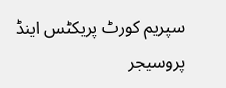سپریم کورٹ پریکٹس اینڈ پروسیجر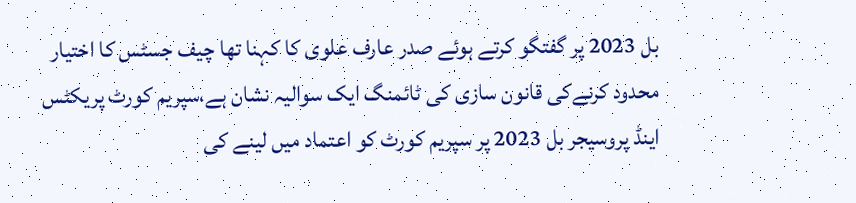بل 2023 پر گفتگو کرتے ہوئے صدر عارف علوی کا کہنا تھا چیف جسٹس کا اختیار محدود کرنےکی قانون سازی کی ٹائمنگ ایک سوالیہ نشان ہے،سپریم کورٹ پریکٹس اینڈ پروسیجر بل 2023 پر سپریم کورٹ کو اعتماد میں لینے کی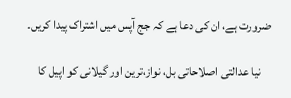ضرورت ہے، ان کی دعا ہے کہ جج آپس میں اشتراک پیدا کریں۔

    نیا عدالتی اصلاحاتی بل، نواز،ترین اور گیلانی کو اپیل کا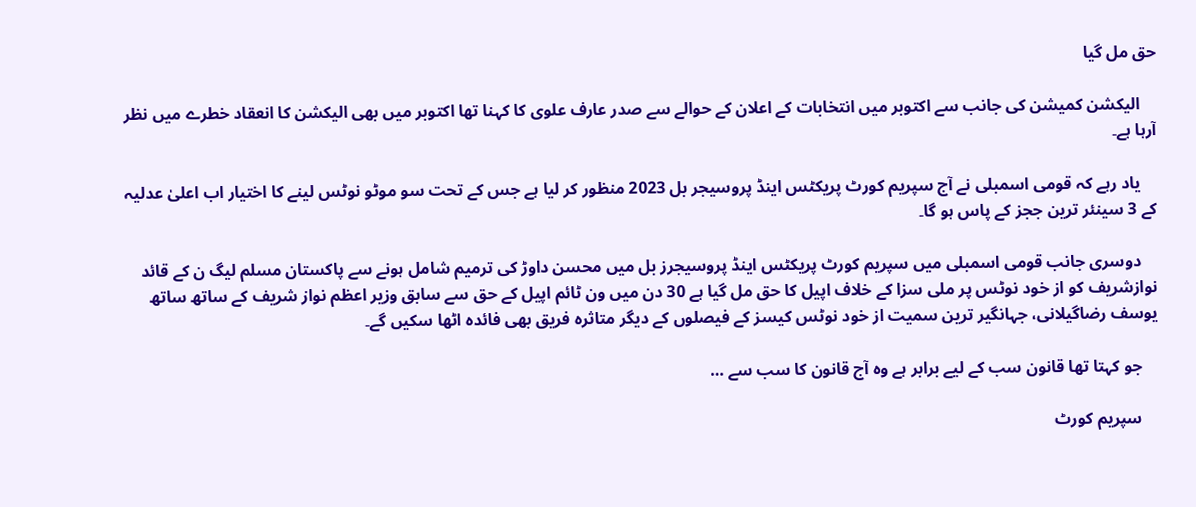حق مل گیا

    الیکشن کمیشن کی جانب سے اکتوبر میں انتخابات کے اعلان کے حوالے سے صدر عارف علوی کا کہنا تھا اکتوبر میں بھی الیکشن کا انعقاد خطرے میں نظر آرہا ہے۔

    یاد رہے کہ قومی اسمبلی نے آج سپریم کورٹ پریکٹس اینڈ پروسیجر بل 2023 منظور کر لیا ہے جس کے تحت سو موٹو نوٹس لینے کا اختیار اب اعلیٰ عدلیہ کے 3 سینئر ترین ججز کے پاس ہو گا۔

    دوسری جانب قومی اسمبلی میں سپریم کورٹ پریکٹس اینڈ پروسیجرز بل میں محسن داوڑ کی ترمیم شامل ہونے سے پاکستان مسلم لیگ ن کے قائد نوازشریف کو از خود نوٹس پر ملی سزا کے خلاف اپیل کا حق مل گیا ہے 30 دن میں ون ٹائم اپیل کے حق سے سابق وزیر اعظم نواز شریف کے ساتھ ساتھ یوسف رضاگیلانی، جہانگیر ترین سمیت از خود نوٹس کیسز کے فیصلوں کے دیگر متاثرہ فریق بھی فائدہ اٹھا سکیں گے۔

    جو کہتا تھا قانون سب کے لیے برابر ہے وہ آج قانون کا سب سے …

    سپریم کورٹ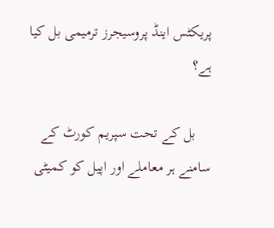پریکٹس اینڈ پروسیجرز ترمیمی بل کیا ہے؟

    بل کے تحت سپریم کورٹ کے سامنے ہر معاملے اور اپیل کو کمیٹی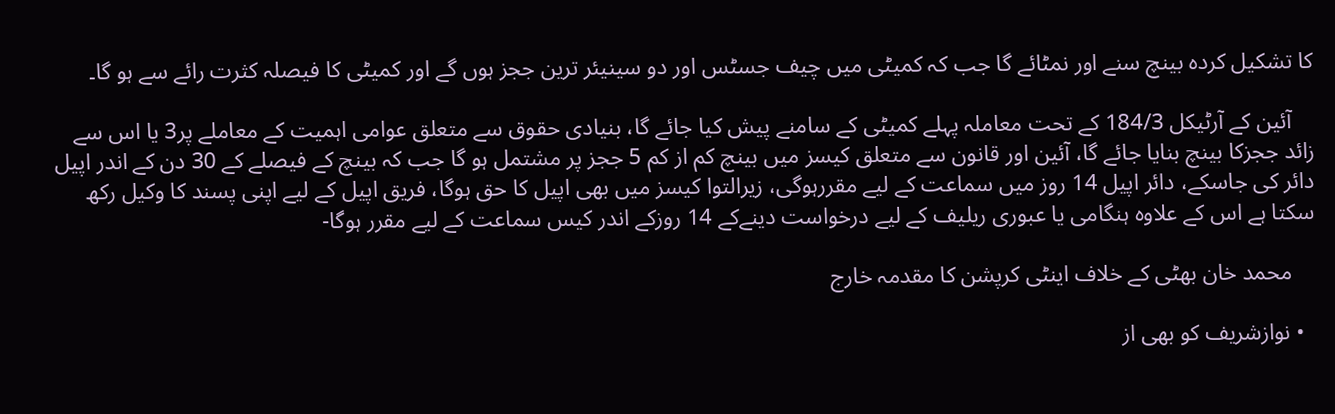کا تشکیل کردہ بینچ سنے اور نمٹائے گا جب کہ کمیٹی میں چیف جسٹس اور دو سینیئر ترین ججز ہوں گے اور کمیٹی کا فیصلہ کثرت رائے سے ہو گا۔

    آئین کے آرٹیکل 184/3 کے تحت معاملہ پہلے کمیٹی کے سامنے پیش کیا جائے گا، بنیادی حقوق سے متعلق عوامی اہمیت کے معاملے پر3 یا اس سے زائد ججزکا بینچ بنایا جائے گا، آئین اور قانون سے متعلق کیسز میں بینچ کم از کم 5 ججز پر مشتمل ہو گا جب کہ بینچ کے فیصلے کے 30 دن کے اندر اپیل دائر کی جاسکے، دائر اپیل 14 روز میں سماعت کے لیے مقررہوگی، زیرالتوا کیسز میں بھی اپیل کا حق ہوگا، فریق اپیل کے لیے اپنی پسند کا وکیل رکھ سکتا ہے اس کے علاوہ ہنگامی یا عبوری ریلیف کے لیے درخواست دینےکے 14 روزکے اندر کیس سماعت کے لیے مقرر ہوگا-

    محمد خان بھٹی کے خلاف اینٹی کرپشن کا مقدمہ خارج

  • نوازشریف کو بھی از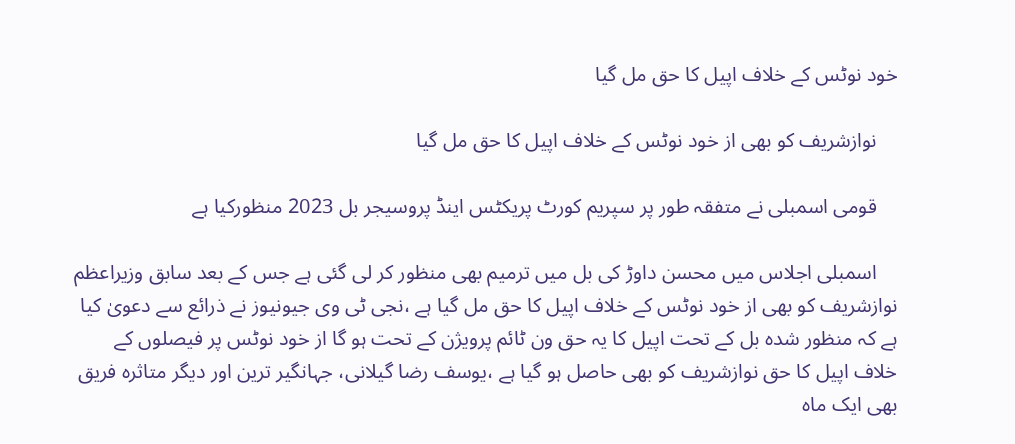خود نوٹس کے خلاف اپیل کا حق مل گیا

    نوازشریف کو بھی از خود نوٹس کے خلاف اپیل کا حق مل گیا

    قومی اسمبلی نے متفقہ طور پر سپریم کورٹ پریکٹس اینڈ پروسیجر بل 2023 منظورکیا ہے

    اسمبلی اجلاس میں محسن داوڑ کی بل میں ترمیم بھی منظور کر لی گئی ہے جس کے بعد سابق وزیراعظم نوازشریف کو بھی از خود نوٹس کے خلاف اپیل کا حق مل گیا ہے ،نجی ٹی وی جیونیوز نے ذرائع سے دعویٰ کیا ہے کہ منظور شدہ بل کے تحت اپیل کا یہ حق ون ٹائم پرویژن کے تحت ہو گا از خود نوٹس پر فیصلوں کے خلاف اپیل کا حق نوازشریف کو بھی حاصل ہو گیا ہے ،یوسف رضا گیلانی، جہانگیر ترین اور دیگر متاثرہ فریق بھی ایک ماہ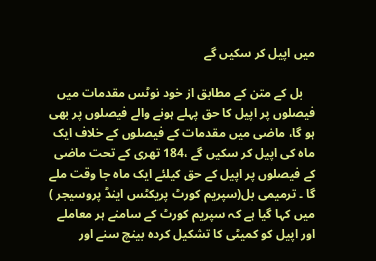میں اپیل کر سکیں گے

    بل کے متن کے مطابق از خود نوٹس مقدمات میں فیصلوں پر اپیل کا حق پہلے ہونے والے فیصلوں پر بھی ہو گا، ماضی میں مقدمات کے فیصلوں کے خلاف ایک ماہ کی اپیل کر سکیں گے ،184 تھری کے تحت ماضی کے فیصلوں پر اپیل کے حق کیلئے ایک ماہ جا وقت ملے گا ۔ ترمیمی بل(سپریم کورٹ پریکٹس اینڈ پروسیجر ) میں کہا گیا ہے کہ سپریم کورٹ کے سامنے ہر معاملے اور اپیل کو کمیٹی کا تشکیل کردہ بینچ سنے اور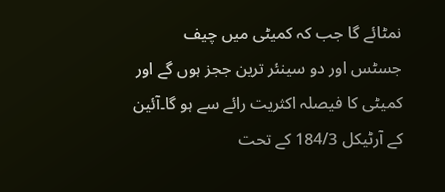نمٹائے گا جب کہ کمیٹی میں چیف جسٹس اور دو سینئر ترین ججز ہوں گے اور کمیٹی کا فیصلہ اکثریت رائے سے ہو گا۔آئین کے آرٹیکل 184/3 کے تحت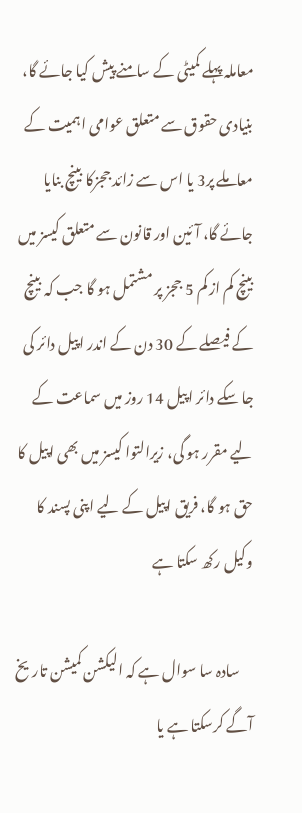معاملہ پہلے کمیٹی کے سامنے پیش کیا جائے گا، بنیادی حقوق سے متعلق عوامی اہمیت کے معاملے پر3 یا اس سے زائد ججزکا بینچ بنایا جائے گا، آئین اور قانون سے متعلق کیسز میں بینچ کم از کم 5 ججز پر مشتمل ہو گا جب کہ بینچ کے فیصلے کے 30 دن کے اندر اپیل دائر کی جا سکے دائر اپیل 14 روز میں سماعت کے لیے مقرر ہو گی، زیرالتوا کیسز میں بھی اپیل کا حق ہو گا، فریق اپیل کے لیے اپنی پسند کا وکیل رکھ سکتا ہے

     سادہ سا سوال ہے کہ الیکشن کمیشن تاریخ آگے کرسکتا ہے یا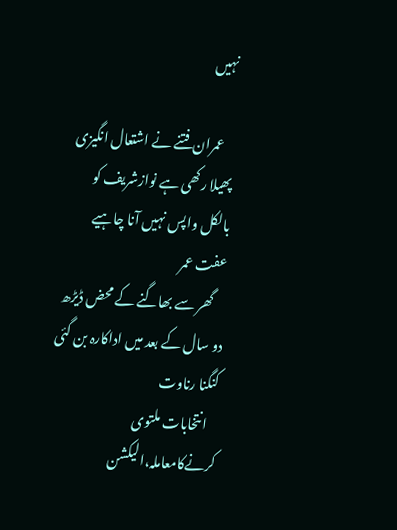نہیں

    عمران فتنے نے اشتعال انگیزی پھیلا رکھی ہے نوازشریف کو بالکل واپس نہیں آنا چاہیے عفت عمر
    گھر سے بھاگنے کے محض ڈیڑھ دو سال کے بعد میں اداکارہ بن گئی کنگنا رناوت
    انتخابات ملتوی کرنےکامعاملہ،الیکشن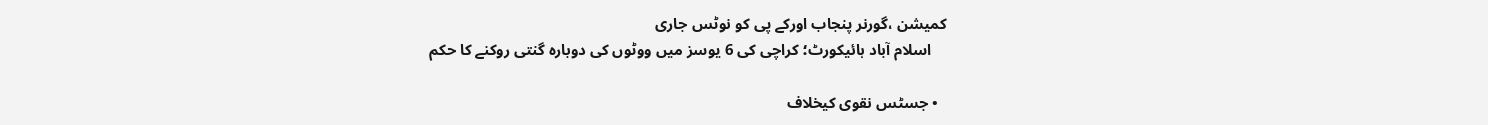کمیشن ،گورنر پنجاب اورکے پی کو نوٹس جاری
    اسلام آباد ہائیکورٹ؛ کراچی کی 6 یوسز میں ووٹوں کی دوبارہ گنتی روکنے کا حکم

  • جسٹس نقوی کیخلاف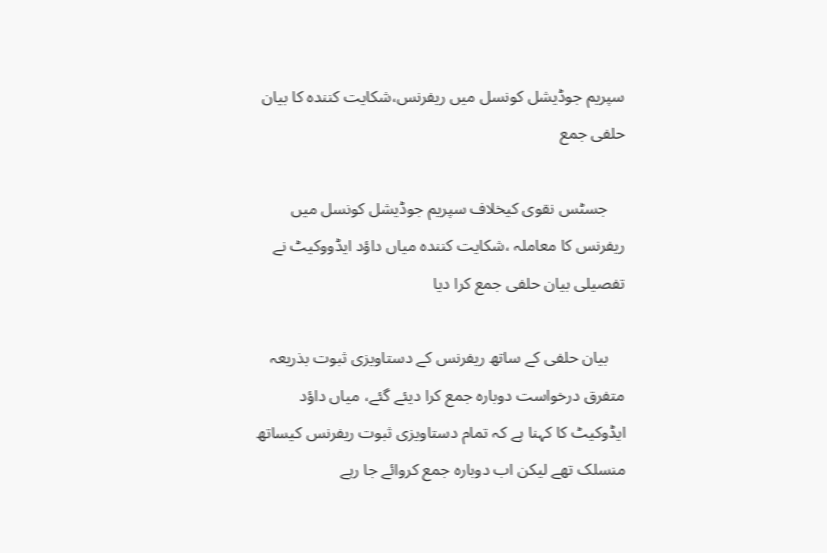سپریم جوڈیشل کونسل میں ریفرنس،شکایت کنندہ کا بیان حلفی جمع

    جسٹس نقوی کیخلاف سپریم جوڈیشل کونسل میں ریفرنس کا معاملہ ،شکایت کنندہ میاں داؤد ایڈووکیٹ نے تفصیلی بیان حلفی جمع کرا دیا

    بیان حلفی کے ساتھ ریفرنس کے دستاویزی ثبوت بذریعہ متفرق درخواست دوبارہ جمع کرا دیئے گئے، میاں داؤد ایڈوکیٹ کا کہنا ہے کہ تمام دستاویزی ثبوت ریفرنس کیساتھ منسلک تھے لیکن اب دوبارہ جمع کروائے جا رہے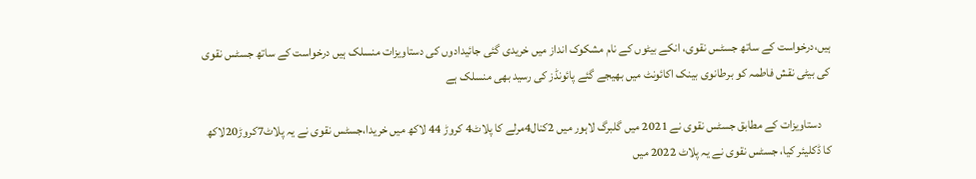ہیں،درخواست کے ساتھ جسٹس نقوی، انکے بیٹوں کے نام مشکوک انداز میں خریدی گئی جائیدادوں کی دستاویزات منسلک ہیں درخواست کے ساتھ جسٹس نقوی کی بیٹی نقش فاطمہ کو برطانوی بینک اکائونٹ میں بھیجے گئے پائونڈز کی رسید بھی منسلک ہے

    دستاویزات کے مطابق جسٹس نقوی نے 2021 میں گلبرگ لاہور میں 2کنال4مرلے کا پلاٹ4 کروڑ 44 لاکھ میں خریدا،جسٹس نقوی نے یہ پلاٹ7کروڑ20لاکھ کا ڈکلیئر کیا، جسٹس نقوی نے یہ پلاٹ 2022 میں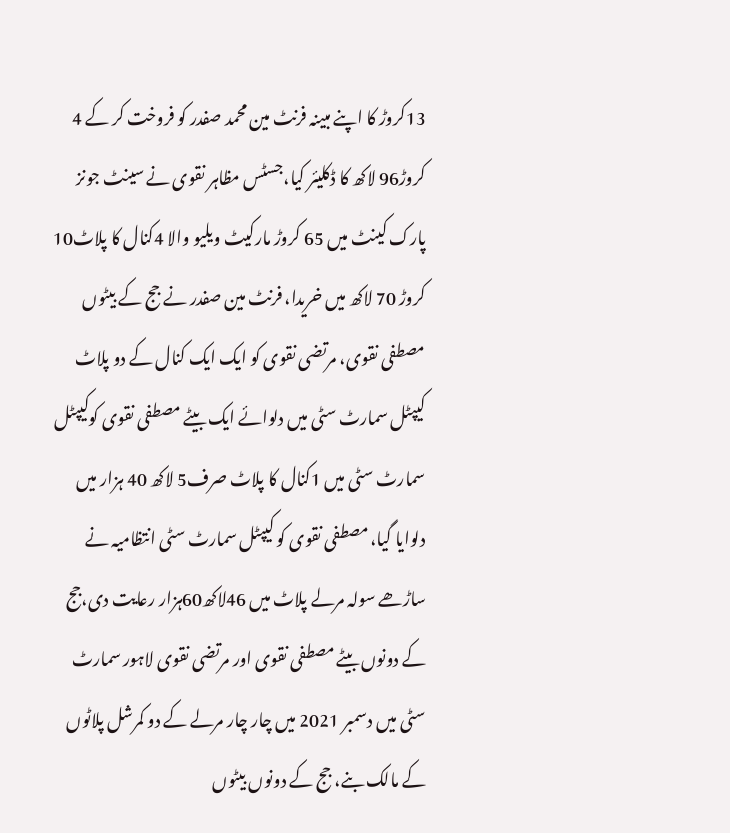13کروڑ کا اپنے مبینہ فرنٹ مین محمد صفدر کو فروخت کر کے 4 کروڑ96 لاکھ کا ڈکلیئر کیا،جسٹس مظاہر نقوی نے سینٹ جونز پارک کینٹ میں 65 کروڑ مارکیٹ ویلیو والا 4کنال کا پلاٹ10 کروڑ 70 لاکھ میں خریدا، فرنٹ مین صفدر نے جج کے بیٹوں مصطفی نقوی، مرتضی نقوی کو ایک ایک کنال کے دو پلاٹ کیپٹل سمارٹ سٹی میں دلوائے ایک بیٹے مصطفی نقوی کوکیپٹل سمارٹ سٹی میں 1کنال کا پلاٹ صرف5 لاکھ 40 ہزار میں دلوایا گیا، مصطفی نقوی کو کیپٹل سمارٹ سٹی انتظامیہ نے ساڑھے سولہ مرلے پلاٹ میں 46لاکھ60ہزار رعایت دی،جج کے دونوں بیٹے مصطفی نقوی اور مرتضی نقوی لاہور سمارٹ سٹی میں دسمبر 2021 میں چار چار مرلے کے دو کمرشل پلاٹوں کے مالک بنے، جج کے دونوں بیٹوں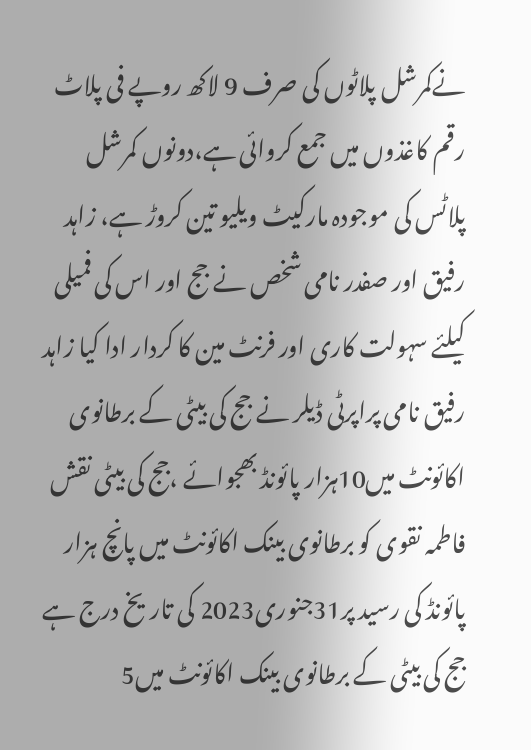نےکمرشل پلاٹوں کی صرف 9 لاکھ روپے فی پلاٹ رقم کاغذوں میں جمع کروائی ہے،دونوں کمرشل پلاٹس کی موجودہ مارکیٹ ویلیو تین کروڑ ہے، زاہد رفیق اور صفدر نامی شخص نے جج اور اس کی فمیلی کیلئے سہولت کاری اور فرنٹ مین کا کردار ادا کیا زاہد رفیق نامی پراپرٹی ڈیلر نے جج کی بیٹی کے برطانوی اکائونٹ میں10ہزار پائونڈ بھجوائے ،جج کی بیٹی نقش فاطمہ نقوی کو برطانوی بینک اکائونٹ میں پانچ ہزار پائونڈ کی رسید پر31جنوری2023 کی تاریخ درج ہے جج کی بیٹی کے برطانوی بینک اکائونٹ میں5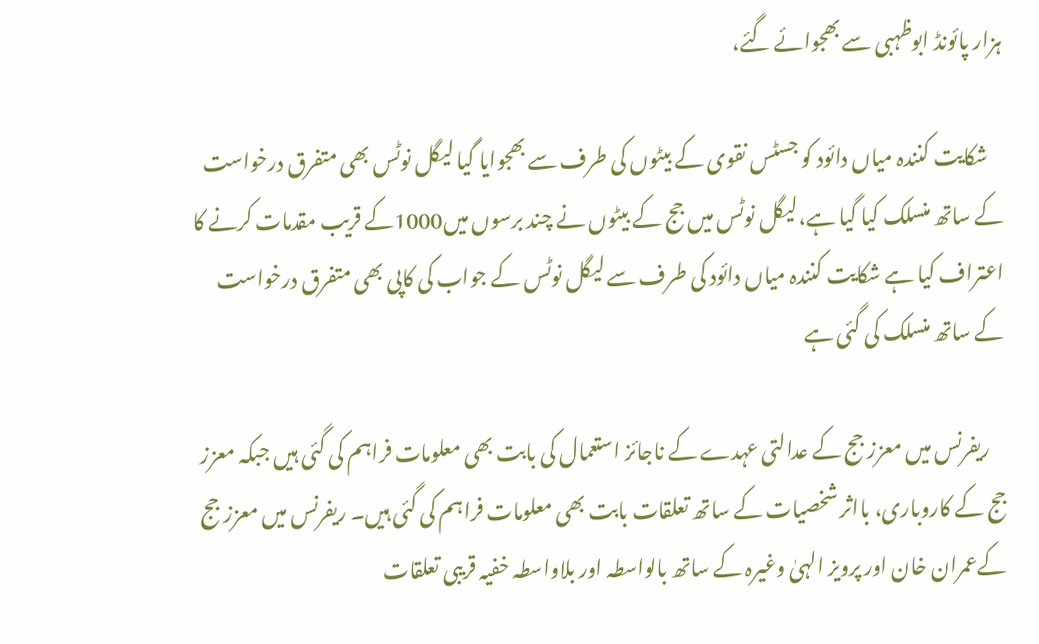ہزار پائونڈ ابوظہبی سے بھجوائے گئے،

    شکایت کنندہ میاں دائود کو جسٹس نقوی کے بیٹوں کی طرف سے بھجوایا گیا لیگل نوٹس بھی متفرق درخواست کے ساتھ منسلک کیا گیا ہے،لیگل نوٹس میں جج کے بیٹوں نے چند برسوں میں1000کے قریب مقدمات کرنے کا اعتراف کیا ہے شکایت کنندہ میاں دائود کی طرف سے لیگل نوٹس کے جواب کی کاپی بھی متفرق درخواست کے ساتھ منسلک کی گئی ہے

    ریفرنس میں معزز جج کے عدالتی عہدے کے ناجائز استعمال کی بابت بھی معلومات فراہم کی گئی ہیں جبکہ معزز جج کے کاروباری، بااثر شخصیات کے ساتھ تعلقات بابت بھی معلومات فراہم کی گئی ہیں۔ ریفرنس میں معزز جج کےعمران خان اور پرویز الہیٰ وغیرہ کے ساتھ بالواسطہ اور بلاواسطہ خفیہ قریبی تعلقات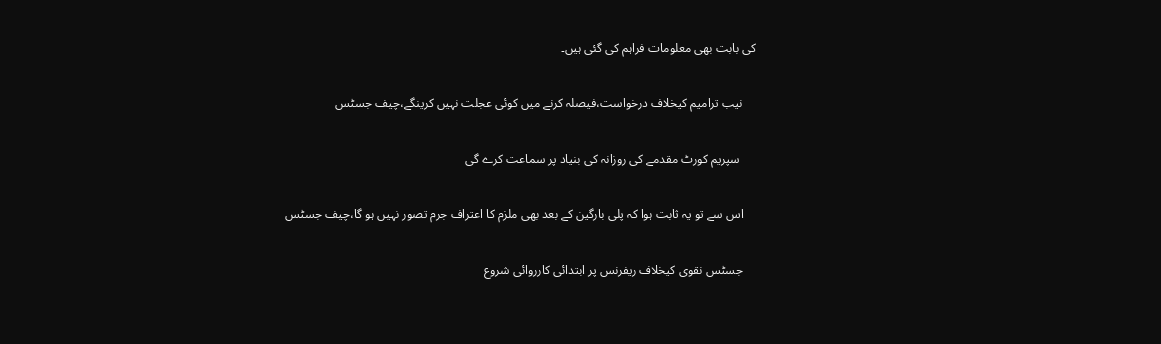کی بابت بھی معلومات فراہم کی گئی ہیں۔

    نیب ترامیم کیخلاف درخواست،فیصلہ کرنے میں کوئی عجلت نہیں کرینگے،چیف جسٹس

     سپریم کورٹ مقدمے کی روزانہ کی بنیاد پر سماعت کرے گی

    اس سے تو یہ ثابت ہوا کہ پلی بارگین کے بعد بھی ملزم کا اعتراف جرم تصور نہیں ہو گا،چیف جسٹس

    جسٹس نقوی کیخلاف ریفرنس پر ابتدائی کارروائی شروع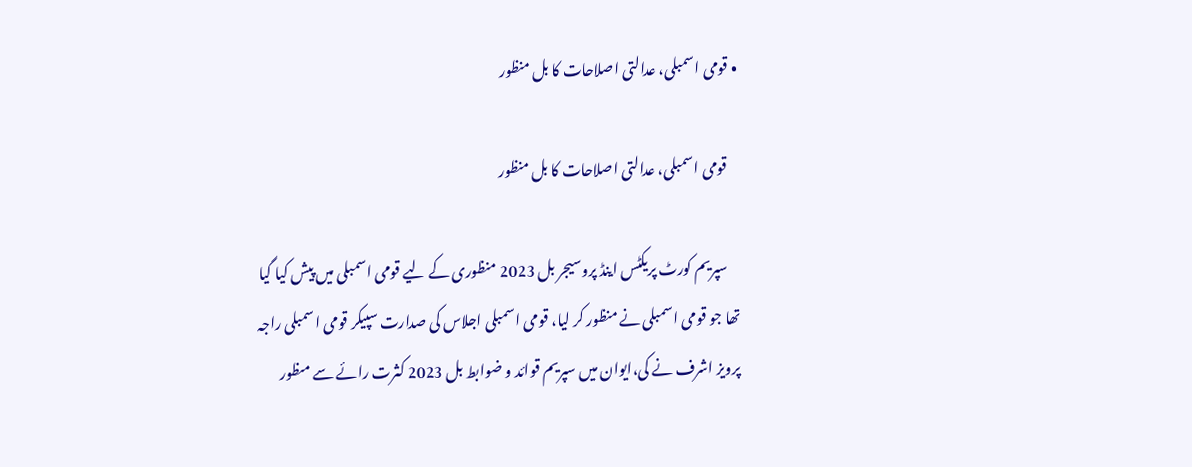• قومی اسمبلی، عدالتی اصلاحات کا بل منظور

    قومی اسمبلی، عدالتی اصلاحات کا بل منظور

    سپریم کورٹ پریکٹس اینڈ پروسیجر بل 2023 منظوری کے لیے قومی اسمبلی میں پیش کیا گیا تھا جو قومی اسمبلی نے منظور کر لیا، قومی اسمبلی اجلاس کی صدارت سپیکر قومی اسمبلی راجہ پرویز اشرف نے کی،ایوان میں سپریم قوائد و ضوابط بل 2023 کثرت رائے سے مںظور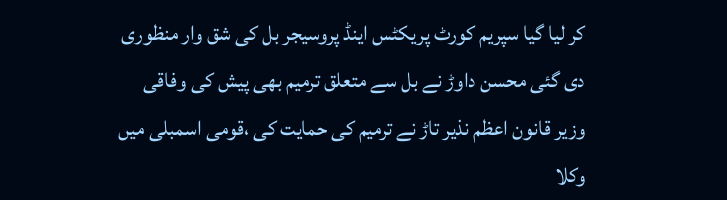کر لیا گیا سپریم کورٹ پریکٹس اینڈ پروسیجر بل کی شق وار منظوری دی گئی محسن داوڑ نے بل سے متعلق ترمیم بھی پیش کی وفاقی وزیر قانون اعظم نذیر تاڑ نے ترمیم کی حمایت کی ،قومی اسمبلی میں وکلا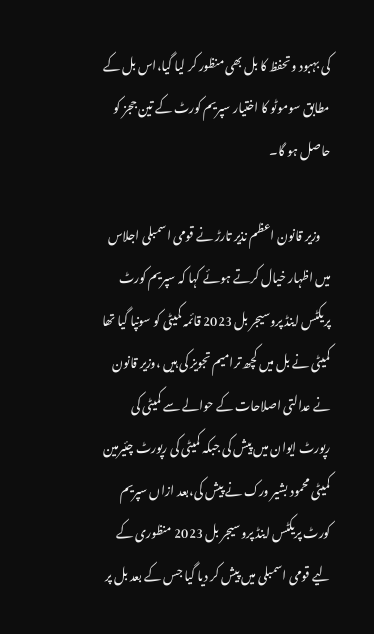کی بہبود و تحفظ کا بل بھی منظور کر لیا گیا،اس بل کے مطابق سوموٹو کا اختیار سپریم کورٹ کے تین ججز کو حاصل ہو گا۔

    وزیر قانون اعظم نذیر تارڑ نے قومی اسمبلی اجلاس میں اظہار خیال کرتے ہوئے کہا کہ سپریم کورٹ پریکٹس اینڈ پروسیجر بل 2023 قائمہ کمیٹی کو سونپا گیا تھا کمیٹی نے بل میں کچھ ترامیم تجویز کی ہیں ،وزیر قانون نے عدالتی اصلاحات کے حوالے سے کمیٹی کی رپورٹ ایوان میں پیش کی جبکہ کمیٹی کی رپورٹ چئیرمین کمیٹی محمود بشیر ورک نے پیش کی،بعد ازاں سپریم کورٹ پریکٹس اینڈ پروسیجر بل 2023 منظوری کے لیے قومی اسمبلی میں پیش کر دیا گیا جس کے بعد بل پر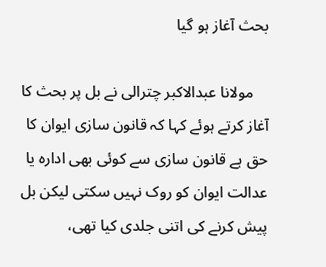بحث آغاز ہو گیا

    مولانا عبدالاکبر چترالی نے بل پر بحث کا آغاز کرتے ہوئے کہا کہ قانون سازی ایوان کا حق ہے قانون سازی سے کوئی بھی ادارہ یا عدالت ایوان کو روک نہیں سکتی لیکن بل پیش کرنے کی اتنی جلدی کیا تھی،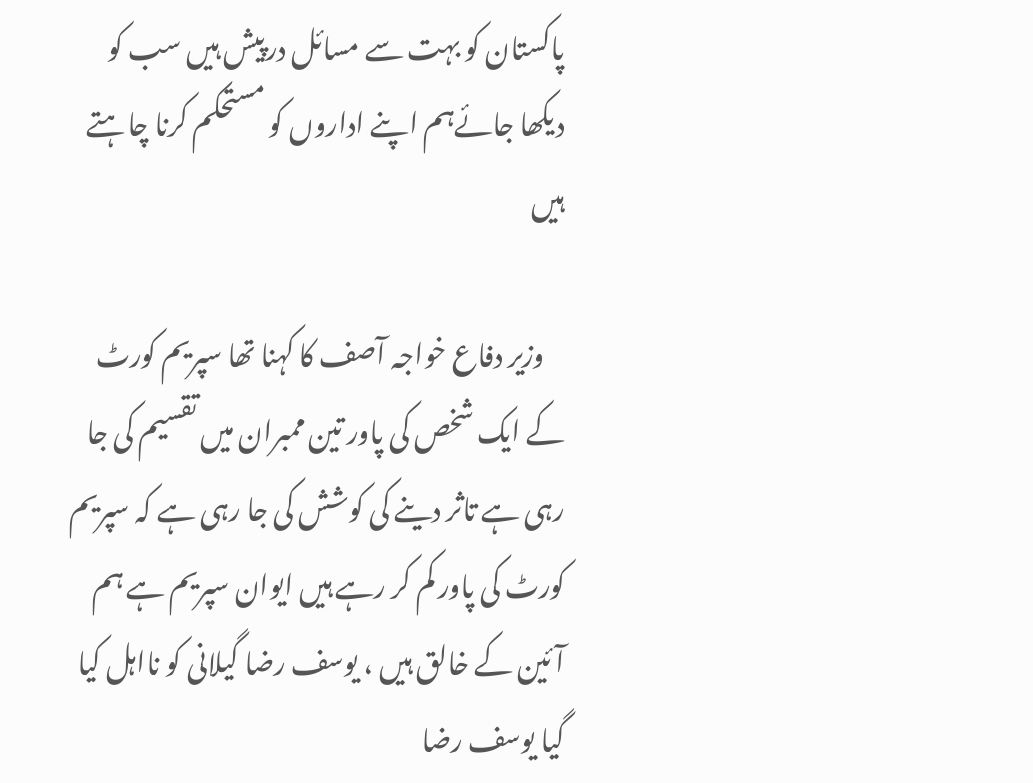پاکستان کو بہت سے مسائل درپیش ہیں سب کو دیکھا جائےہم اپنے اداروں کو مستحکم کرنا چاہتے ہیں

    وزیر دفاع خواجہ آصف کا کہنا تھا سپریم کورٹ کے ایک شخص کی پاور تین ممبران میں تقسیم کی جا رہی ہے تاثر دینے کی کوشش کی جا رہی ہے کہ سپریم کورٹ کی پاور کم کر رہے ہیں ایوان سپریم ہے ہم آئین کے خالق ہیں ، یوسف رضا گیلانی کو نااہل کیا گیا یوسف رضا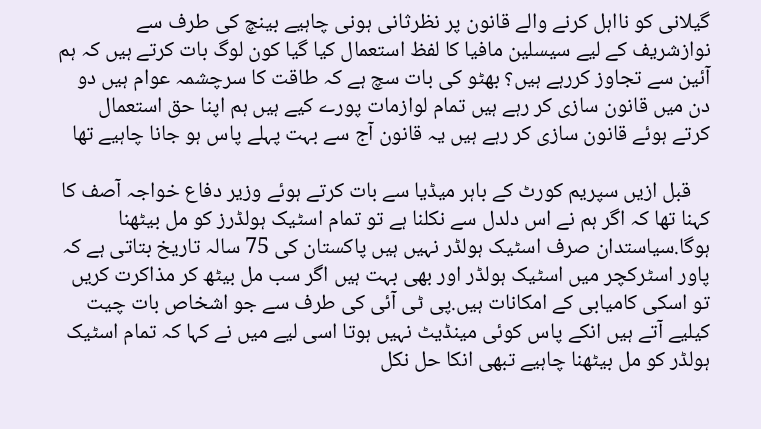گیلانی کو نااہل کرنے والے قانون پر نظرثانی ہونی چاہیے بینچ کی طرف سے نوازشریف کے لیے سیسلین مافیا کا لفظ استعمال کیا گیا کون لوگ بات کرتے ہیں کہ ہم آئین سے تجاوز کررہے ہیں؟ بھٹو کی بات سچ ہے کہ طاقت کا سرچشمہ عوام ہیں دو دن میں قانون سازی کر رہے ہیں تمام لوازمات پورے کیے ہیں ہم اپنا حق استعمال کرتے ہوئے قانون سازی کر رہے ہیں یہ قانون آج سے بہت پہلے پاس ہو جانا چاہیے تھا

    قبل ازیں سپریم کورٹ کے باہر میڈیا سے بات کرتے ہوئے وزیر دفاع خواجہ آصف کا کہنا تھا کہ اگر ہم نے اس دلدل سے نکلنا ہے تو تمام اسٹیک ہولڈرز کو مل بیٹھنا ہوگا.سیاستدان صرف اسٹیک ہولڈر نہیں ہیں پاکستان کی 75 سالہ تاریخ بتاتی ہے کہ پاور اسٹرکچر میں اسٹیک ہولڈر اور بھی بہت ہیں اگر سب مل بیٹھ کر مذاکرت کریں تو اسکی کامیابی کے امکانات ہیں.پی ٹی آئی کی طرف سے جو اشخاص بات چیت کیلیے آتے ہیں انکے پاس کوئی مینڈیٹ نہیں ہوتا اسی لیے میں نے کہا کہ تمام اسٹیک ہولڈر کو مل بیٹھنا چاہیے تبھی انکا حل نکل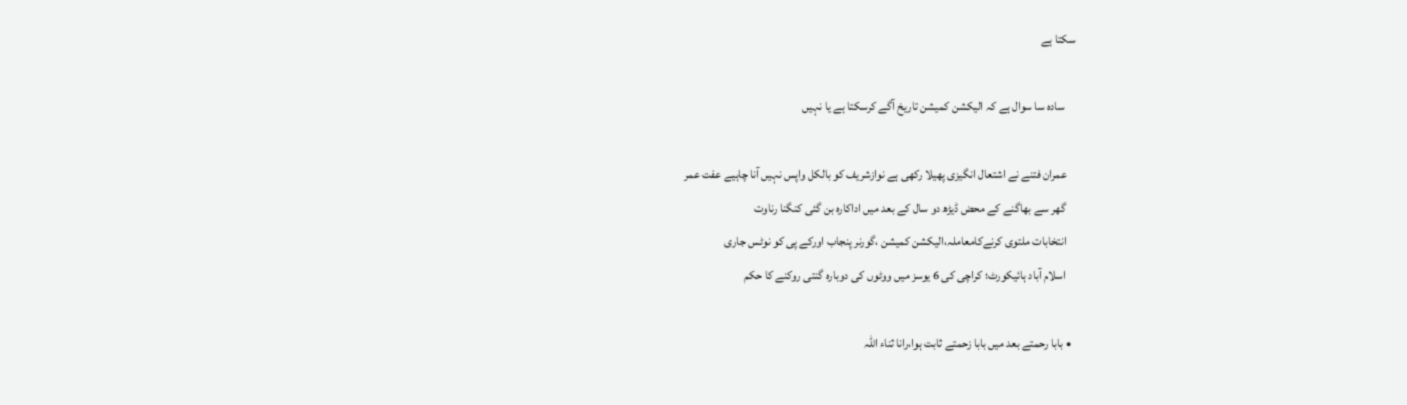سکتا ہے

     سادہ سا سوال ہے کہ الیکشن کمیشن تاریخ آگے کرسکتا ہے یا نہیں

    عمران فتنے نے اشتعال انگیزی پھیلا رکھی ہے نوازشریف کو بالکل واپس نہیں آنا چاہیے عفت عمر
    گھر سے بھاگنے کے محض ڈیڑھ دو سال کے بعد میں اداکارہ بن گئی کنگنا رناوت
    انتخابات ملتوی کرنےکامعاملہ،الیکشن کمیشن ،گورنر پنجاب اورکے پی کو نوٹس جاری
    اسلام آباد ہائیکورٹ؛ کراچی کی 6 یوسز میں ووٹوں کی دوبارہ گنتی روکنے کا حکم

  • بابا رحمتے بعد میں بابا زحمتے ثابت ہوا،رانا ثناء اللہ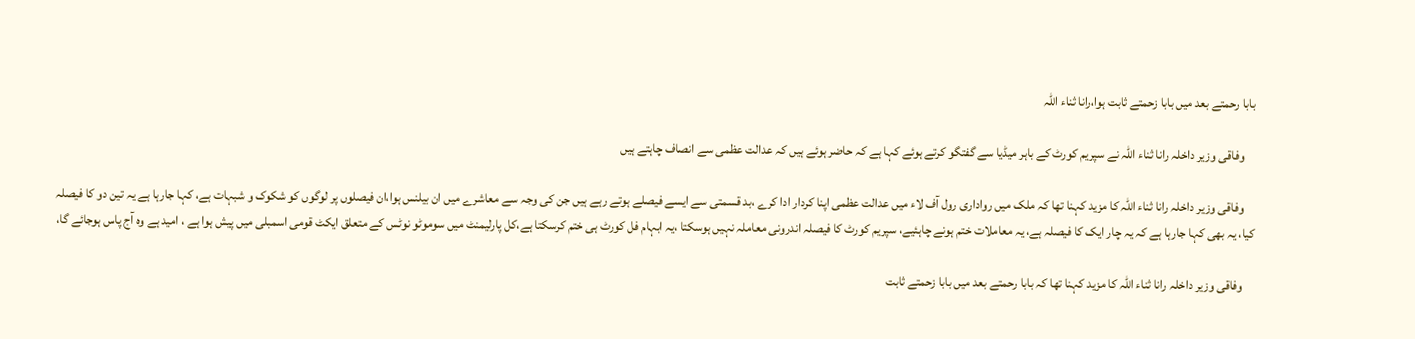بابا رحمتے بعد میں بابا زحمتے ثابت ہوا،رانا ثناء اللہ

    وفاقی وزیر داخلہ رانا ثناء اللہ نے سپریم کورٹ کے باہر میڈیا سے گفتگو کرتے ہوئے کہا ہے کہ حاضر ہوئے ہیں کہ عدالت عظمی سے انصاف چاہتے ہیں

    وفاقی وزیر داخلہ رانا ثناء اللہ کا مزید کہنا تھا کہ ملک میں رواداری رول آف لاء میں عدالت عظمی اپنا کردار ادا کرے ،بد قسمتی سے ایسے فیصلے ہوتے رہے ہیں جن کی وجہ سے معاشرے میں ان بیلنس ہوا،ان فیصلوں پر لوگوں کو شکوک و شبہات ہے، کہا جارہا ہے یہ تین دو کا فیصلہ کیا، یہ بھی کہا جارہا ہے کہ یہ چار ایک کا فیصلہ ہے، یہ معاملات ختم ہونے چاہئیے، سپریم کورٹ کا فیصلہ اندرونی معاملہ نہیں ہوسکتا ،یہ ابہام فل کورٹ ہی ختم کرسکتا ہے،کل پارلیمنٹ میں سوموٹو نوٹس کے متعلق ایکٹ قومی اسمبلی میں پیش ہوا ہے ، امید ہے وہ آج پاس ہوجائے گا،

    وفاقی وزیر داخلہ رانا ثناء اللہ کا مزید کہنا تھا کہ بابا رحمتے بعد میں بابا زحمتے ثابت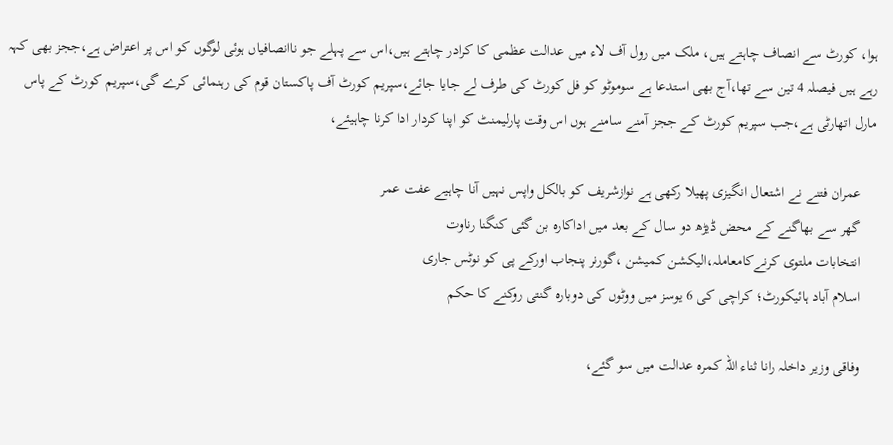ہوا، کورٹ سے انصاف چاہتے ہیں، ملک میں رول آف لاء میں عدالت عظمی کا کرادر چاہتے ہیں،اس سے پہلے جو ناانصافیاں ہوئی لوگوں کو اس پر اعتراض ہے،ججز بھی کہہ رہے ہیں فیصلہ 4 تین سے تھا،آج بھی استدعا ہے سوموٹو کو فل کورٹ کی طرف لے جایا جائے،سپریم کورٹ آف پاکستان قوم کی رہنمائی کرے گی،سپریم کورٹ کے پاس مارل اتھارٹی ہے،جب سپریم کورٹ کے ججز آمنے سامنے ہوں اس وقت پارلیمنٹ کو اپنا کردار ادا کرنا چاہیئے،

    عمران فتنے نے اشتعال انگیزی پھیلا رکھی ہے نوازشریف کو بالکل واپس نہیں آنا چاہیے عفت عمر
    گھر سے بھاگنے کے محض ڈیڑھ دو سال کے بعد میں اداکارہ بن گئی کنگنا رناوت
    انتخابات ملتوی کرنےکامعاملہ،الیکشن کمیشن ،گورنر پنجاب اورکے پی کو نوٹس جاری
    اسلام آباد ہائیکورٹ؛ کراچی کی 6 یوسز میں ووٹوں کی دوبارہ گنتی روکنے کا حکم

    وفاقی وزیر داخلہ رانا ثناء اللہ کمرہ عدالت میں سو گئے،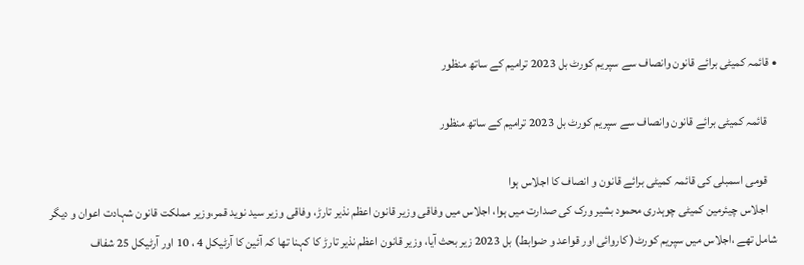• قائمہ کمیٹی برائے قانون وانصاف سے سپریم کورٹ بل 2023 ترامیم کے ساتھ منظور

    قائمہ کمیٹی برائے قانون وانصاف سے سپریم کورٹ بل 2023 ترامیم کے ساتھ منظور

    قومی اسمبلی کی قائمہ کمیٹی برائے قانون و انصاف کا اجلاس ہوا
    اجلاس چیئرمین کمیٹی چوہدری محمود بشیر ورک کی صدارت میں ہوا، اجلاس میں وفاقی وزیر قانون اعظم نذیر تارڑ، وفاقی وزیر سید نوید قمر،وزیر مملکت قانون شہادت اعوان و دیگر شامل تھے ،اجلاس میں سپریم کورٹ( کاروائی اور قواعد و ضوابط) بل 2023 زیر بحث آیا، وزیر قانون اعظم نذیر تارڑ کا کہنا تھا کہ آئین کا آرٹیکل 4 ، 10 اور آرٹیکل 25 شفاف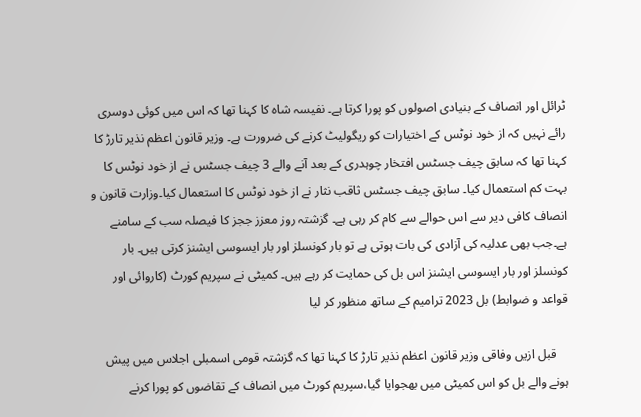ٹرائل اور انصاف کے بنیادی اصولوں کو پورا کرتا ہے۔ نفیسہ شاہ کا کہنا تھا کہ اس میں کوئی دوسری رائے نہیں کہ از خود نوٹس کے اختیارات کو ریگولیٹ کرنے کی ضرورت ہے۔ وزیر قانون اعظم نذیر تارڑ کا کہنا تھا کہ سابق چیف جسٹس افتخار چوہدری کے بعد آنے والے 3 چیف جسٹس نے از خود نوٹس کا بہت کم استعمال کیا۔ سابق چیف جسٹس ثاقب نثار نے از خود نوٹس کا استعمال کیا۔وزارت قانون و انصاف کافی دیر سے اس حوالے سے کام کر رہی ہے۔ گزشتہ روز معزز ججز کا فیصلہ سب کے سامنے ہے۔جب بھی عدلیہ کی آزادی کی بات ہوتی ہے تو بار کونسلز اور بار ایسوسی ایشنز کرتی ہیں۔ بار کونسلز اور بار ایسوسی ایشنز اس بل کی حمایت کر رہے ہیں۔ کمیٹی نے سپریم کورٹ (کاروائی اور قواعد و ضوابط) بل 2023 ترامیم کے ساتھ منظور کر لیا

    قبل ازیں وفاقی وزیر قانون اعظم نذیر تارڑ کا کہنا تھا کہ گزشتہ قومی اسمبلی اجلاس میں پیش ہونے والے بل کو اس کمیٹی میں بھجوایا گیا،سپریم کورٹ میں انصاف کے تقاضوں کو پورا کرنے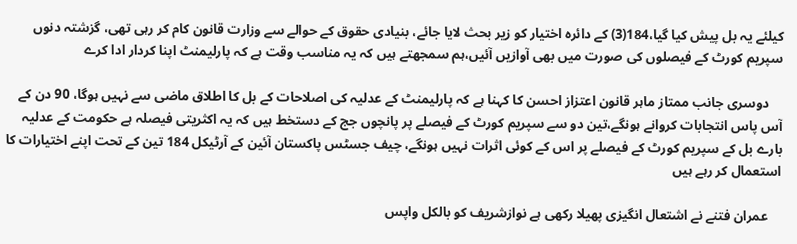کیلئے یہ بل پیش کیا گیا،184(3) کے دائرہ اختیار کو زیر بحث لایا جائے، بنیادی حقوق کے حوالے سے وزارت قانون کام کر رہی تھی، گزشتہ دنوں سپریم کورٹ کے فیصلوں کی صورت میں بھی آوازیں آئیں،ہم سمجھتے ہیں کہ یہ مناسب وقت ہے کہ پارلیمنٹ اپنا کردار ادا کرے

    دوسری جانب ممتاز ماہر قانون اعتزاز احسن کا کہنا ہے کہ پارلیمنٹ کے عدلیہ کی اصلاحات کے بل کا اطلاق ماضی سے نہیں ہوگا، 90 دن کے آس پاس انتجابات کروانے ہونگے،تین دو سے سپریم کورٹ کے فیصلے پر پانچوں جج کے دستخط ہیں کہ یہ اکثریتی فیصلہ ہے حکومت کے عدلیہ بارے بل کے سپریم کورٹ کے فیصلے پر اس کے کوئی اثرات نہیں ہونگے، چیف جسٹس پاکستان آئین کے آرٹیکل 184 تین کے تحت اپنے اختیارات کا استعمال کر رہے ہیں

    عمران فتنے نے اشتعال انگیزی پھیلا رکھی ہے نوازشریف کو بالکل واپس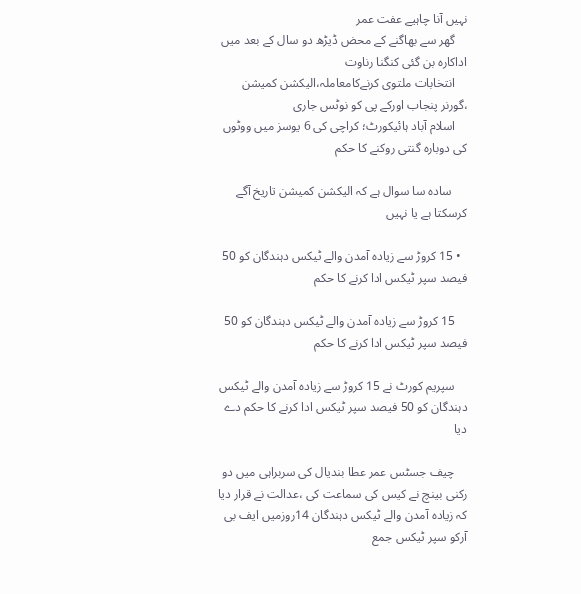نہیں آنا چاہیے عفت عمر
    گھر سے بھاگنے کے محض ڈیڑھ دو سال کے بعد میں اداکارہ بن گئی کنگنا رناوت
    انتخابات ملتوی کرنےکامعاملہ،الیکشن کمیشن ،گورنر پنجاب اورکے پی کو نوٹس جاری
    اسلام آباد ہائیکورٹ؛ کراچی کی 6 یوسز میں ووٹوں کی دوبارہ گنتی روکنے کا حکم

     سادہ سا سوال ہے کہ الیکشن کمیشن تاریخ آگے کرسکتا ہے یا نہیں

  • 15 کروڑ سے زیادہ آمدن والے ٹیکس دہندگان کو 50 فیصد سپر ٹیکس ادا کرنے کا حکم

    15 کروڑ سے زیادہ آمدن والے ٹیکس دہندگان کو 50 فیصد سپر ٹیکس ادا کرنے کا حکم

    سپریم کورٹ نے 15 کروڑ سے زیادہ آمدن والے ٹیکس دہندگان کو 50 فیصد سپر ٹیکس ادا کرنے کا حکم دے دیا

    چیف جسٹس عمر عطا بندیال کی سربراہی میں دو رکنی بینچ نے کیس کی سماعت کی ،عدالت نے قرار دیا کہ زیادہ آمدن والے ٹیکس دہندگان 14روزمیں ایف بی آرکو سپر ٹیکس جمع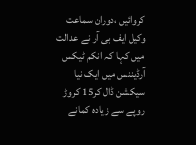کروائیں ،دوران سماعت وکیل ایف بی آر نے عدالت میں کہا کہ انکم ٹیکس آرڈیننس میں ایک نیا سیکشن ڈال کر15 کروڑ روپے سے زیادہ کمانے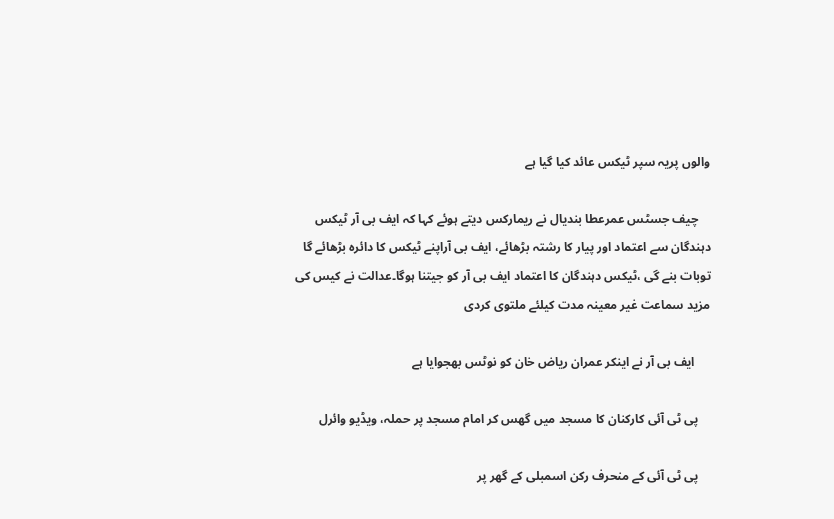والوں پریہ سپر ٹیکس عائد کیا گیا ہے

    چیف جسٹس عمرعطا بندیال نے ریمارکس دیتے ہوئے کہا کہ ایف بی آر ٹیکس دہندگان سے اعتماد اور پیار کا رشتہ بڑھائے، ایف بی آراپنے ٹیکس کا دائرہ بڑھائے گا توبات بنے گی ،ٹیکس دہندگان کا اعتماد ایف بی آر کو جیتنا ہوگا۔عدالت نے کیس کی مزید سماعت غیر معینہ مدت کیلئے ملتوی کردی

     ایف بی آر نے اینکر عمران ریاض خان کو نوٹس بھجوایا ہے

    پی ٹی آئی کارکنان کا مسجد میں گھس کر امام مسجد پر حملہ، ویڈیو وائرل

    پی ٹی آئی کے منحرف رکن اسمبلی کے گھر پر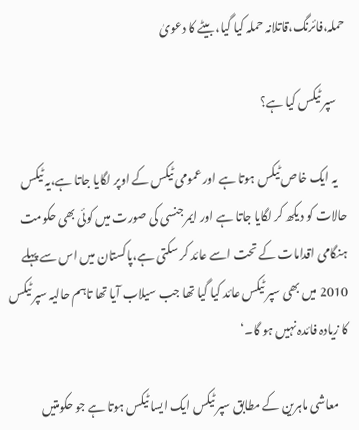حملہ،فائرنگ،قاتلانہ حملہ کیا گیا، بیٹے کا دعویٰ

    سپر ٹیکس کیا ہے؟

    یہ ایک خاص ٹیکس ہوتا ہے اور عمومی ٹیکس کے اوپر لگایا جاتا ہے،یہ ٹیکس حالات کو دیکھ کر لگایا جاتا ہے اور ایمرجنسی کی صورت میں کوئی بھی حکومت ہنگامی اقدامات کے تحت اسے عائد کر سکتی ہے،پاکستان میں اس سے پہلے 2010 میں بھی سپر ٹیکس عائد کیا گیا تھا جب سیلاب آیا تھا تاہم حالیہ سپر ٹیکس کا زیادہ فائدہ نہیں ہو گا۔‘

    معاشی ماہرین کے مطابق سپر ٹیکس ایک ایسا ٹیکس ہوتا ہے جو حکومتیں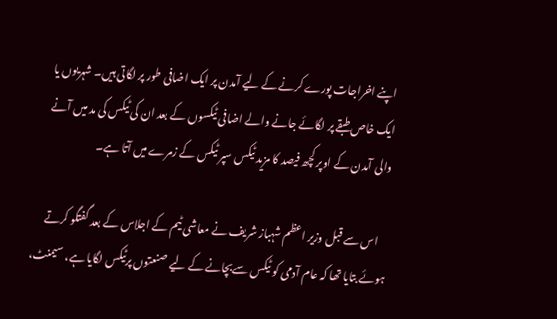اپنے اخراجات پورے کرنے کے لیے آمدن پر ایک اضافی طور پر لگاتی ہیں۔ شہریوں یا ایک خاص طبقے پر لگائے جانے والے اضافی ٹیکسوں کے بعد ان کی ٹیکس کی مد میں آنے والی آمدن کے اوپر کچھ فیصد کا مزید ٹیکس سپر ٹیکس کے زمرے میں آتا ہے۔

    اس سے قبل وزیر اعظم شہباز شریف نے معاشی ٹیم کے اجلاس کے بعد گفتگو کرتے ہوئے بتایا تھا کہ عام آدمی کو ٹیکس سےبچانے کے لیے صنعتوں پرٹیکس لگایا ہے، سیمنٹ،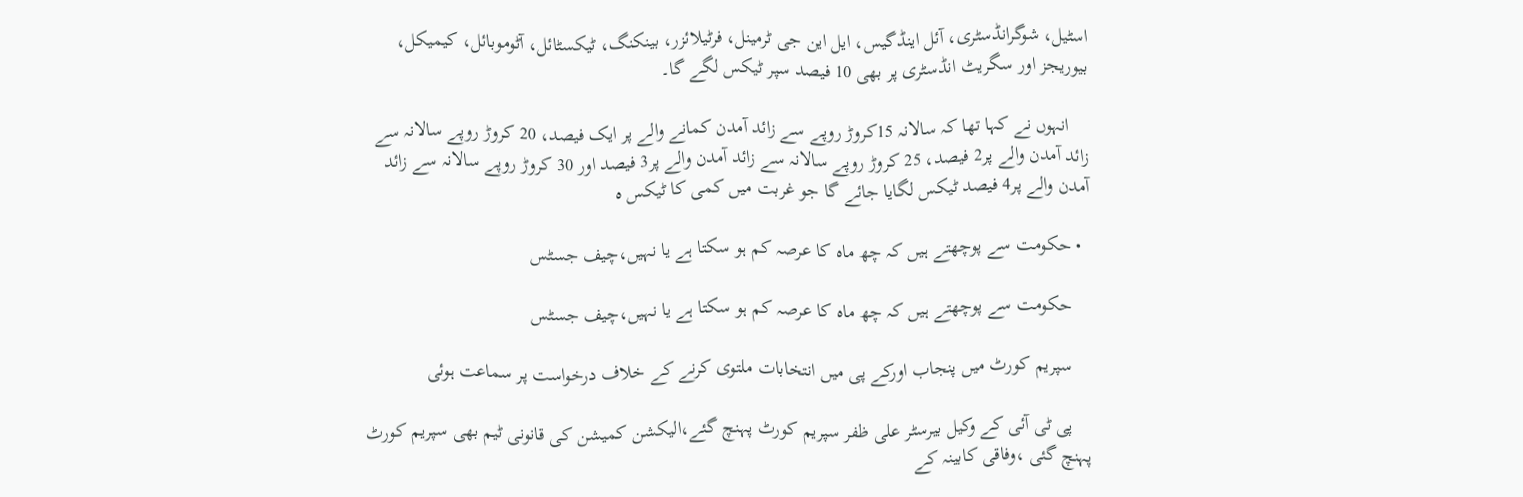اسٹیل، شوگرانڈسٹری، آئل اینڈگیس، ایل این جی ٹرمینل، فرٹیلائزر، بینکنگ، ٹیکسٹائل، آٹوموبائل، کیمیکل، بیوریجز اور سگریٹ انڈسٹری پر بھی 10 فیصد سپر ٹیکس لگے گا۔

    انہوں نے کہا تھا کہ سالانہ 15کروڑ روپے سے زائد آمدن کمانے والے پر ایک فیصد، 20 کروڑ روپے سالانہ سے زائد آمدن والے پر2 فیصد، 25 کروڑ روپے سالانہ سے زائد آمدن والے پر3 فیصد اور 30 کروڑ روپے سالانہ سے زائد آمدن والے پر4 فیصد ٹیکس لگایا جائے گا جو غربت میں کمی کا ٹیکس ہ

  • حکومت سے پوچھتے ہیں کہ چھ ماہ کا عرصہ کم ہو سکتا ہے یا نہیں،چیف جسٹس

    حکومت سے پوچھتے ہیں کہ چھ ماہ کا عرصہ کم ہو سکتا ہے یا نہیں،چیف جسٹس

    سپریم کورٹ میں پنجاب اورکے پی میں انتخابات ملتوی کرنے کے خلاف درخواست پر سماعت ہوئی

    پی ٹی آئی کے وکیل بیرسٹر علی ظفر سپریم کورٹ پہنچ گئے،الیکشن کمیشن کی قانونی ٹیم بھی سپریم کورٹ پہنچ گئی ،وفاقی کابینہ کے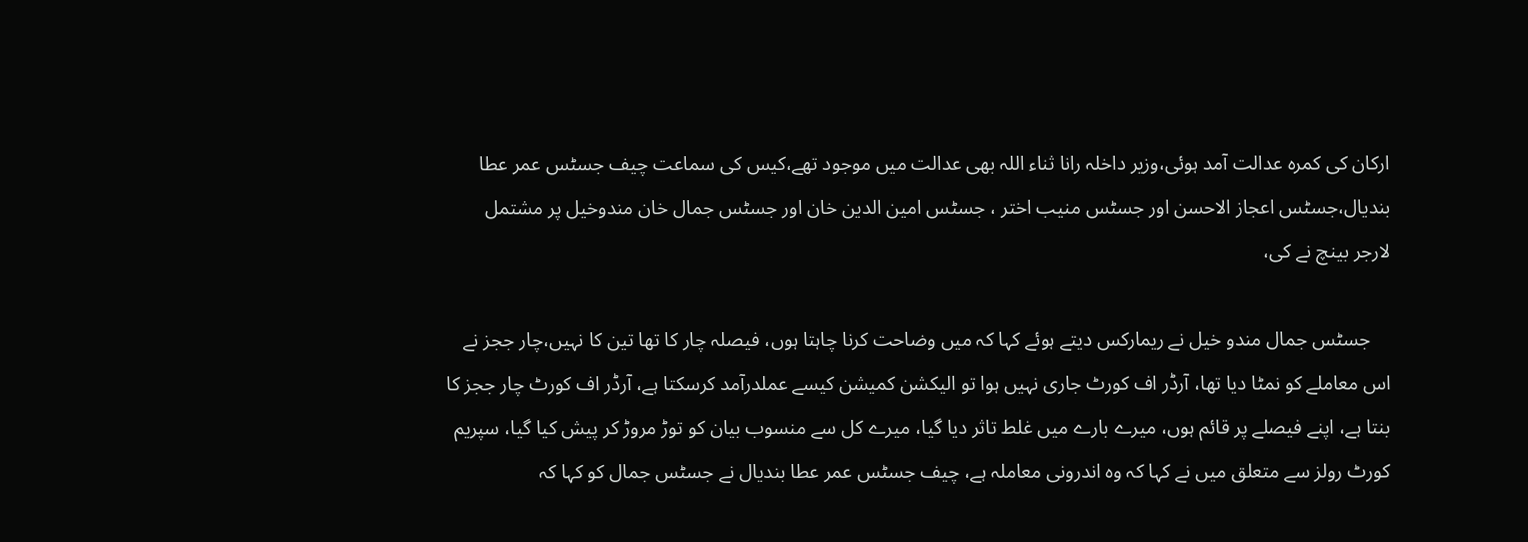ارکان کی کمرہ عدالت آمد ہوئی،وزیر داخلہ رانا ثناء اللہ بھی عدالت میں موجود تھے،کیس کی سماعت چیف جسٹس عمر عطا بندیال،جسٹس اعجاز الاحسن اور جسٹس منیب اختر ، جسٹس امین الدین خان اور جسٹس جمال خان مندوخیل پر مشتمل لارجر بینچ نے کی،

    جسٹس جمال مندو خیل نے ریمارکس دیتے ہوئے کہا کہ میں وضاحت کرنا چاہتا ہوں، فیصلہ چار کا تھا تین کا نہیں،چار ججز نے اس معاملے کو نمٹا دیا تھا، آرڈر اف کورٹ جاری نہیں ہوا تو الیکشن کمیشن کیسے عملدرآمد کرسکتا ہے، آرڈر اف کورٹ چار ججز کا بنتا ہے، اپنے فیصلے پر قائم ہوں، میرے بارے میں غلط تاثر دیا گیا، میرے کل سے منسوب بیان کو توڑ مروڑ کر پیش کیا گیا، سپریم کورٹ رولز سے متعلق میں نے کہا کہ وہ اندرونی معاملہ ہے، چیف جسٹس عمر عطا بندیال نے جسٹس جمال کو کہا کہ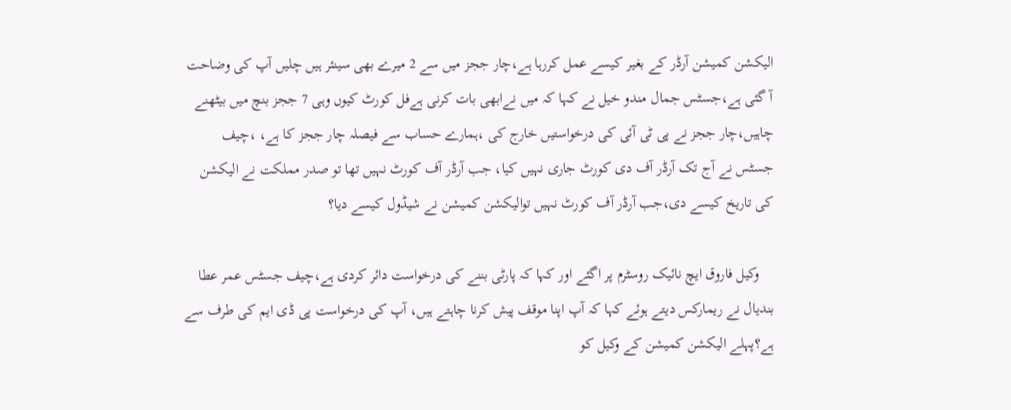الیکشن کمیشن آرڈر کے بغیر کیسے عمل کررہا ہے،چار ججز میں سے 2 میرے بھی سینئر ہیں چلیں آپ کی وضاحت آ گئی ہے،جسٹس جمال مندو خیل نے کہا کہ میں نےابھی بات کرنی ہےفل کورٹ کیوں وہی 7 ججز بنچ میں بیٹھنے چاہیں،چار ججز نے پی ٹی آئی کی درخواستیں خارج کی ،ہمارے حساب سے فیصلہ چار ججز کا ہے، ،چیف جسٹس نے آج تک آرڈر آف دی کورٹ جاری نہیں کیا، جب آرڈر آف کورٹ نہیں تھا تو صدر مملکت نے الیکشن کی تاریخ کیسے دی،جب آرڈر آف کورٹ نہیں توالیکشن کمیشن نے شیڈول کیسے دیا؟

    وکیل فاروق ایچ نائیک روسٹرم پر اگئے اور کہا کہ پارٹی بننے کی درخواست دائر کردی ہے،چیف جسٹس عمر عطا بندیال نے ریمارکس دیتے ہوئے کہا کہ آپ اپنا موقف پیش کرنا چاہتے ہیں، آپ کی درخواست پی ڈی ایم کی طرف سے ہے؟پہلے الیکشن کمیشن کے وکیل کو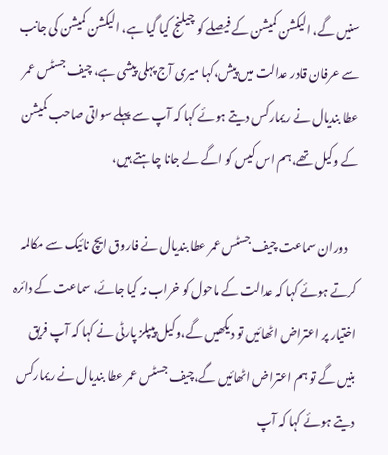سنیں گے، الیکشن کمیشن کے فیصلے کو چیلنج کیا گیا ہے، الیکشن کمیشن کی جانب سے عرفان قادر عدالت میں پیش،کہا میری آج پہلی پیشی ہے، چیف جسٹس عمر عطا بندیال نے ریمارکس دیتے ہوئے کہا کہ آپ سے پہلے سواتی صاحب کمیشن کے وکیل تھے،ہم اس کیس کو اگے لے جانا چاہتے ہیں،

    دوران سماعت چیف جسٹس عمر عطا بندیال نے فاروق ایچ نائیک سے مکالمہ کرتے ہوئے کہا کہ عدالت کے ماحول کو خراب نہ کیا جائے، سماعت کے دائرہ اختیار پر اعتراض اٹھائیں تو دیکھیں گے،وکیل پیپلز پارٹی نے کہا کہ آپ فریق بنیں گے تو ہم اعتراض اٹھائیں گے،چیف جسٹس عمر عطا بندیال نے ریمارکس دیتے ہوئے کہا کہ آپ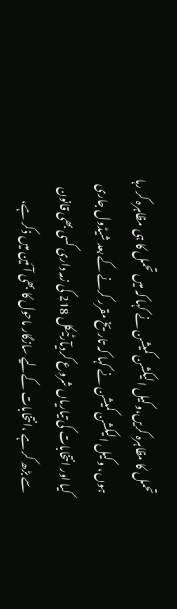تحمل کا مظاہرہ کریں،وکیل الیکشن کمیشن نے کہا کہ میں تحمل کا ہی مظاہرہ کر رہا ہوں، وکیل الیکشن کمیشن نے کہا کہ تاریخ مقرر کرنے کے بعد شیڈول جاری کیا اور انتخابات کی تیاریاں شروع کردیآرٹیکل 218 کی زمہ داری کسی بھی قانون سے بڑھ کر ہے ،انتخابات کےلیے سازگار ماحول کا بھی آئین میں ذکر ہے،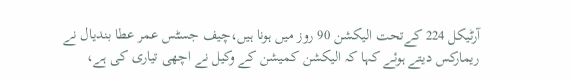آرٹیکل 224 کےتحت الیکشن 90 روز میں ہونا ہیں،چیف جسٹس عمر عطا بندیال نے ریمارکس دیتے ہوئے کہا کہ الیکشن کمیشن کے وکیل نے اچھی تیاری کی ہے،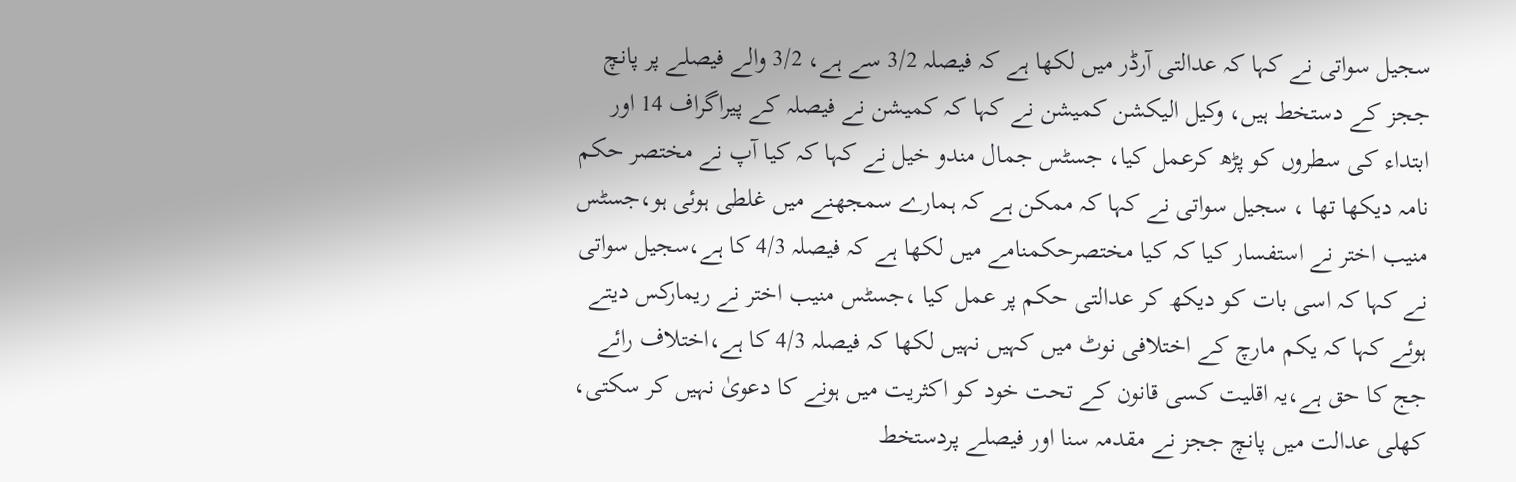سجیل سواتی نے کہا کہ عدالتی آرڈر میں لکھا ہے کہ فیصلہ 3/2 سے ہے، 3/2 والے فیصلے پر پانچ ججز کے دستخط ہیں، وکیل الیکشن کمیشن نے کہا کہ کمیشن نے فیصلہ کے پیراگراف 14 اور ابتداء کی سطروں کو پڑھ کرعمل کیا، جسٹس جمال مندو خیل نے کہا کہ کیا آپ نے مختصر حکم نامہ دیکھا تھا ، سجیل سواتی نے کہا کہ ممکن ہے کہ ہمارے سمجھنے میں غلطی ہوئی ہو،جسٹس منیب اختر نے استفسار کیا کہ کیا مختصرحکمنامے میں لکھا ہے کہ فیصلہ 4/3 کا ہے،سجیل سواتی نے کہا کہ اسی بات کو دیکھ کر عدالتی حکم پر عمل کیا ،جسٹس منیب اختر نے ریمارکس دیتے ہوئے کہا کہ یکم مارچ کے اختلافی نوٹ میں کہیں نہیں لکھا کہ فیصلہ 4/3 کا ہے،اختلاف رائے جج کا حق ہے،یہ اقلیت کسی قانون کے تحت خود کو اکثریت میں ہونے کا دعویٰ نہیں کر سکتی، کھلی عدالت میں پانچ ججز نے مقدمہ سنا اور فیصلے پردستخط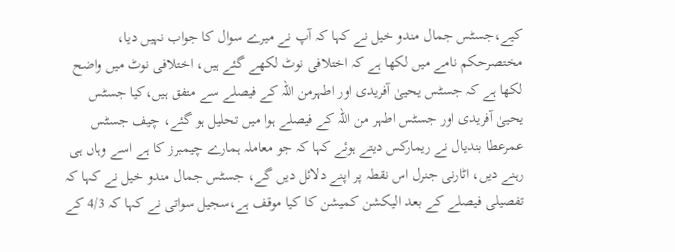کیے،جسٹس جمال مندو خیل نے کہا کہ آپ نے میرے سوال کا جواب نہیں دیا، مختصرحکم نامے میں لکھا ہے کہ اختلافی نوٹ لکھے گئے ہیں، اختلافی نوٹ میں واضح لکھا ہے کہ جسٹس یحییٰ آفریدی اور اطہرمن اللہ کے فیصلے سے متفق ہیں،کیا جسٹس یحییٰ آفریدی اور جسٹس اطہر من اللہ کے فیصلے ہوا میں تحلیل ہو گئے، چیف جسٹس عمرعطا بندیال نے ریمارکس دیتے ہوئے کہا کہ جو معاملہ ہمارے چیمبرز کا ہے اسے وہاں ہی رہنے دیں، اٹارنی جنرل اس نقطہ پر اپنے دلائل دیں گے، جسٹس جمال مندو خیل نے کہا کہ تفصیلی فیصلے کے بعد الیکشن کمیشن کا کیا موقف ہے،سجیل سواتی نے کہا کہ 4/3 کے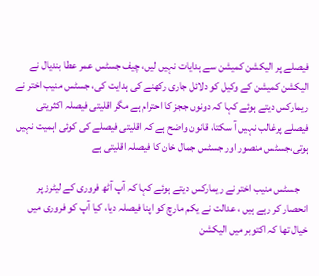فیصلے پر الیکشن کمیشن سے ہدایات نہیں لیں، چیف جسٹس عمر عطا بندیال نے الیکشن کمیشن کے وکیل کو دلائل جاری رکھنے کی ہدایت کی، جسٹس منیب اختر نے ریمارکس دیتے ہوئے کہا کہ دونوں ججز کا احترام ہے مگر اقلیتی فیصلہ اکثریتی فیصلے پرغالب نہیں آ سکتا، قانون واضح ہے کہ اقلیتی فیصلے کی کوئی اہمیت نہیں ہوتی،جسٹس منصور اور جسٹس جمال خان کا فیصلہ اقلیتی ہے

    جسٹس منیب اختر نے ریمارکس دیتے ہوئے کہا کہ آپ آٹھ فروری کے لیٹرز پر انحصار کر رہے ہیں ، عدالت نے یکم مارچ کو اپنا فیصلہ دیا، کیا آپ کو فروری میں خیال تھا کہ اکتوبر میں الیکشن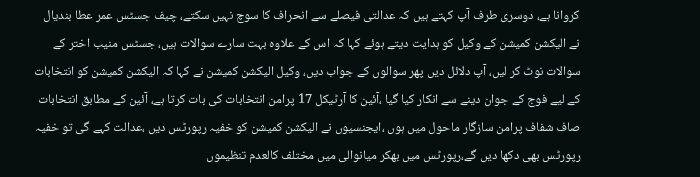کروانا ہے، دوسری طرف آپ کہتے ہیں کہ عدالتی فیصلے سے انحراف کا سوچ نہیں سکتے، چیف جسٹس عمر عطا بندیال نے الیکشن کمیشن کے وکیل کو ہدایت دیتے ہوئے کہا کہ اس کے علاوہ بہت سارے سوالات ہیں، جسٹس منیب اختر کے سوالات نوٹ کر لیں، آپ دلائل دیں پھر سوالوں کے جواب دیں، وکیل الیکشن کمیشن نے کہا کہ الیکشن کمیشن کو انتخابات کے لیے فوج کے جوان دینے سے انکار کیا گیا ،آئین کا آرٹیکل 17 پرامن انتخابات کی بات کرتا ہے، آئین کے مطابق انتخابات صاف شفاف پرامن سازگار ماحول میں ہوں ،ایجنسیوں نے الیکشن کمیشن کو خفیہ رپورٹس دیں ،عدالت کہے گی تو خفیہ رپورٹس بھی دکھا دیں گے،رپورٹس میں بھکر میانوالی میں مختلف کالعدم تنظیموں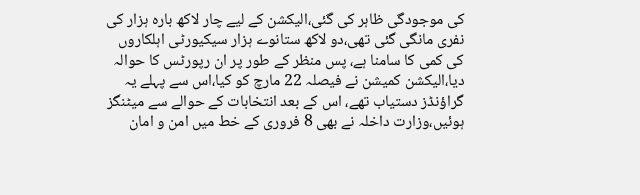کی موجودگی ظاہر کی گئی،الیکشن کے لیے چار لاکھ بارہ ہزار کی نفری مانگی گئی تھی،دو لاکھ ستانوے ہزار سیکیورٹی اہلکاروں کی کمی کا سامنا ہے، پس منظر کے طور پر ان رپورٹس کا حوالہ دیا،الیکشن کمیشن نے فیصلہ 22 مارچ کو کیا،اس سے پہلے یہ گراؤنڈز دستیاب تھے، اس کے بعد انتخابات کے حوالے سے میٹنگز ہوئیں،وزارت داخلہ نے بھی 8 فروری کے خط میں امن و امان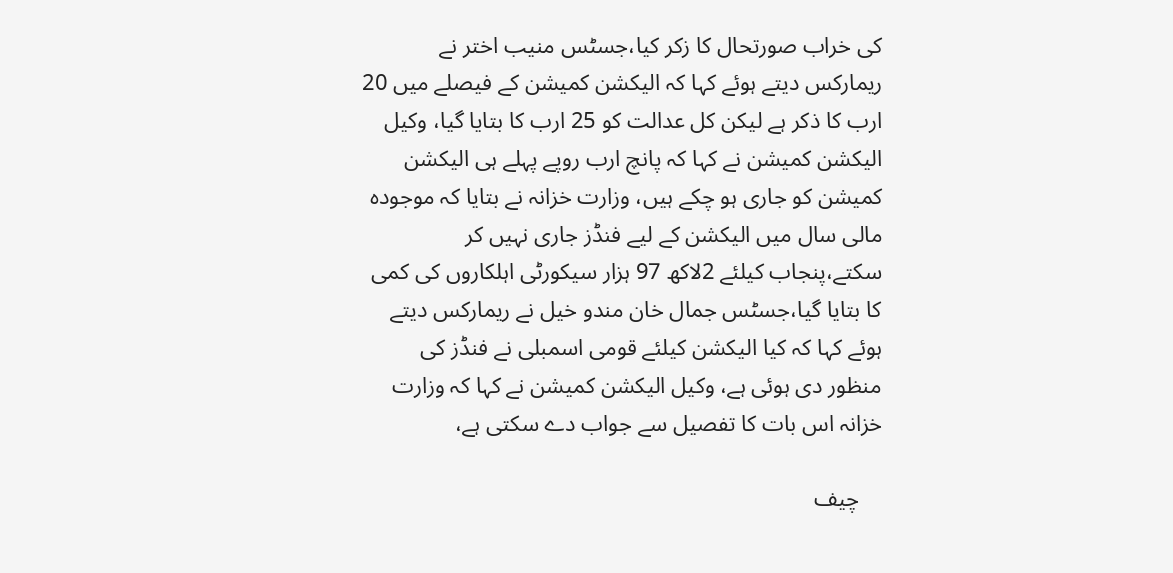کی خراب صورتحال کا زکر کیا،جسٹس منیب اختر نے ریمارکس دیتے ہوئے کہا کہ الیکشن کمیشن کے فیصلے میں 20 ارب کا ذکر ہے لیکن کل عدالت کو 25 ارب کا بتایا گیا، وکیل الیکشن کمیشن نے کہا کہ پانچ ارب روپے پہلے ہی الیکشن کمیشن کو جاری ہو چکے ہیں، وزارت خزانہ نے بتایا کہ موجودہ مالی سال میں الیکشن کے لیے فنڈز جاری نہیں کر سکتے،پنجاب کیلئے 2لاکھ 97 ہزار سیکورٹی اہلکاروں کی کمی کا بتایا گیا،جسٹس جمال خان مندو خیل نے ریمارکس دیتے ہوئے کہا کہ کیا الیکشن کیلئے قومی اسمبلی نے فنڈز کی منظور دی ہوئی ہے، وکیل الیکشن کمیشن نے کہا کہ وزارت خزانہ اس بات کا تفصیل سے جواب دے سکتی ہے،

    چیف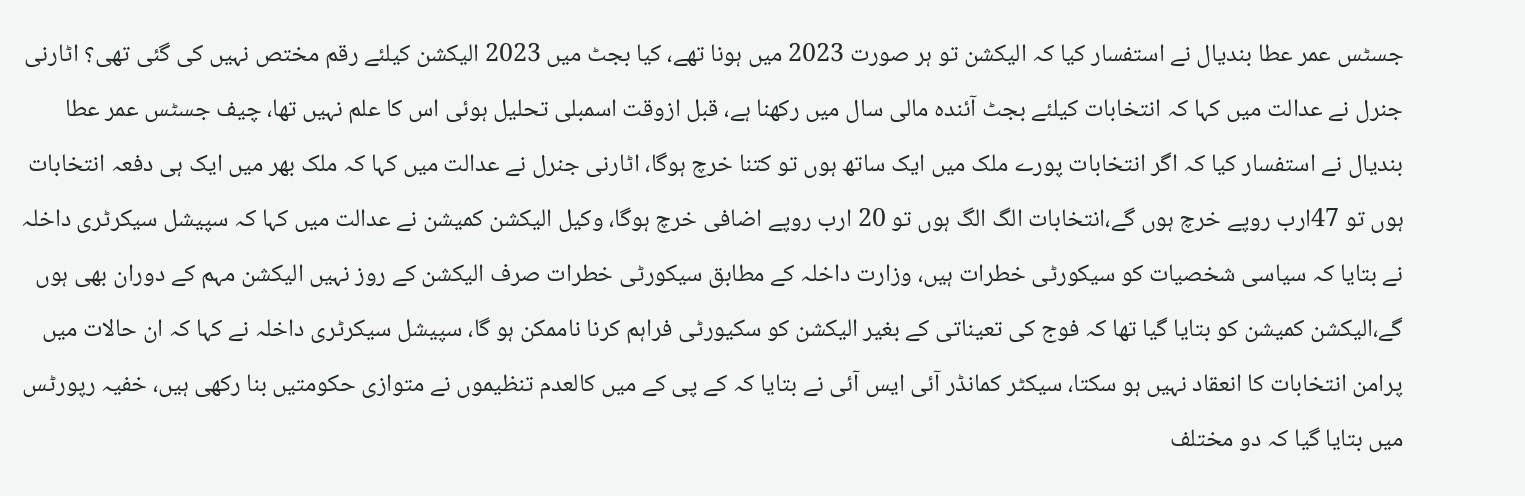جسٹس عمر عطا بندیال نے استفسار کیا کہ الیکشن تو ہر صورت 2023 میں ہونا تھے، کیا بجٹ میں 2023 الیکشن کیلئے رقم مختص نہیں کی گئی تھی؟ اٹارنی جنرل نے عدالت میں کہا کہ انتخابات کیلئے بجٹ آئندہ مالی سال میں رکھنا ہے، قبل ازوقت اسمبلی تحلیل ہوئی اس کا علم نہیں تھا، چیف جسٹس عمر عطا بندیال نے استفسار کیا کہ اگر انتخابات پورے ملک میں ایک ساتھ ہوں تو کتنا خرچ ہوگا، اٹارنی جنرل نے عدالت میں کہا کہ ملک بھر میں ایک ہی دفعہ انتخابات ہوں تو 47ارب روپے خرچ ہوں گے،انتخابات الگ الگ ہوں تو 20 ارب روپے اضافی خرچ ہوگا، وکیل الیکشن کمیشن نے عدالت میں کہا کہ سپیشل سیکرٹری داخلہ نے بتایا کہ سیاسی شخصیات کو سیکورٹی خطرات ہیں، وزارت داخلہ کے مطابق سیکورٹی خطرات صرف الیکشن کے روز نہیں الیکشن مہم کے دوران بھی ہوں گے،الیکشن کمیشن کو بتایا گیا تھا کہ فوج کی تعیناتی کے بغیر الیکشن کو سکیورٹی فراہم کرنا ناممکن ہو گا، سپیشل سیکرٹری داخلہ نے کہا کہ ان حالات میں پرامن انتخابات کا انعقاد نہیں ہو سکتا، سیکٹر کمانڈر آئی ایس آئی نے بتایا کہ کے پی کے میں کالعدم تنظیموں نے متوازی حکومتیں بنا رکھی ہیں، خفیہ رپورٹس میں بتایا گیا کہ دو مختلف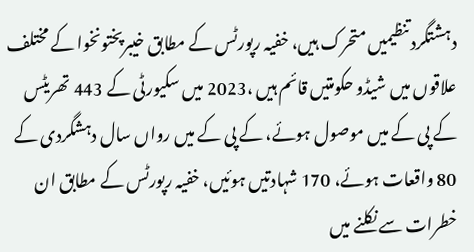دہشتگرد تنظیمیں متحرک ہیں، خفیہ رپورٹس کے مطابق خیبرپختونخوا کے مختلف علاقوں میں شیڈو حکومتیں قائم ہیں ،2023 میں سکیورٹی کے 443 تھریٹس کے پی کے میں موصول ہوئے، کے پی کے میں رواں سال دہشگردی کے 80 واقعات ہوئے، 170 شہادتیں ہوئیں، خفیہ رپورٹس کے مطابق ان خطرات سے نکلنے میں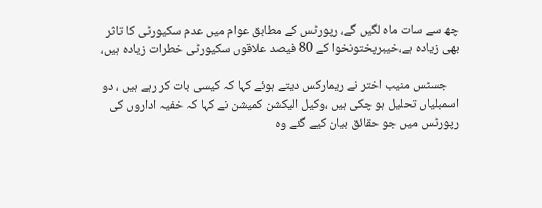چھ سے سات ماہ لگیں گے، رپورٹس کے مطابق عوام میں عدم سکیورٹی کا تاثر بھی زیادہ ہے،خیبرپختونخوا کے 80 فیصد علاقوں سکیورٹی خطرات زیادہ ہیں،

    جسٹس منیب اختر نے ریمارکس دیتے ہوئے کہا کہ کیسی بات کر رہے ہیں ، دو اسمبلیاں تحلیل ہو چکی ہیں ،وکیل الیکشن کمیشن نے کہا کہ خفیہ اداروں کی رپورٹس میں جو حقائق بیان کیے گئے وہ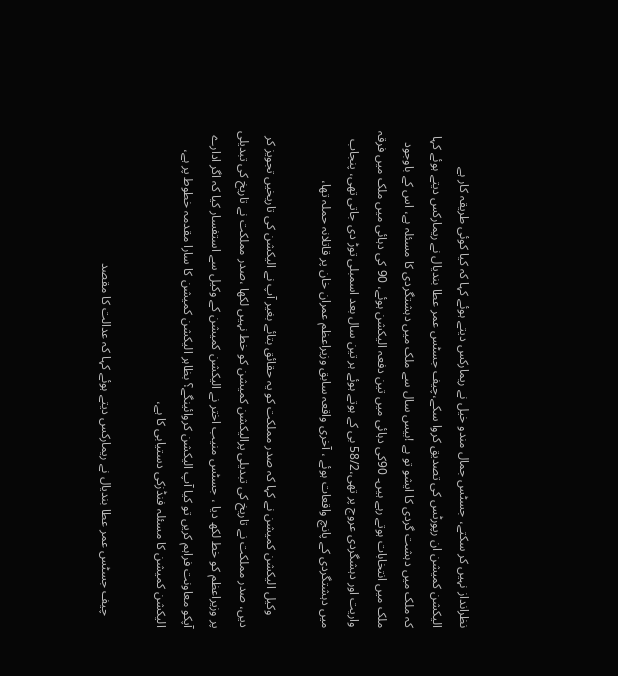نظرانداز نہیں کر سکتے، جسٹس جمال مندو خیل نے ریمارکس دیتے ہوئے کہا کہ کیا کوئی طریقہ کار ہے الیکشن کمیشن ان رپورٹس کی تصدیق کروا سکے،چیف جسٹس عمر عطا بندیال نے ریمارکس دیتے ہوئے کہا کہ ملک میں دہشت گردی کا ایشو تو ہے !بیس سال سے ملک میں دہشتگردی کا مسئلہ ہے، اس کے باوجود ملک میں انتخابات ہوتے رہے ہیں۔ 90کی دہائی میں تین دفعہ الیکشن ہوئے، 90 کی دہائی میں ملک میں فرقہ واریت اور دہشگردی عروج پر تھی،58/2 بی کے ہوتے ہوئے ہر تین سال بعد اسمبلی توڑ دی جاتی تھی، پنجاب میں دہشتگردی کے پانچ واقعات ہوئے ، آخری واقعہ سابق وزیراعظم عمران خان پر قاتلانہ حملہ تھا،

    وکیل الیکشن کمیشن نے کہا کہ صدر مملکت کو یہ حقائق بتائے بغیر آپ نے الیکشن کی تاریخیں تجویز کر دیں، صدر مملکت نے تاریخ کی تبدیلی پرالیکشن کمیشن کو خط نہیں لکھا ،صدر مملکت نے تاریخ کی تبدیلی پر وزیراعظم کو خط لکھ دیا ، جسٹس منیب اختر نے الیکشن کمیشن کے وکیل سے استفسار کیا کہ اگر ادارے آپکو معاونت فراہم کریں تو کیا آپ الیکشن کروائینگے؟ بظاہر الیکشن کمیشن کا سارا مقدمہ خطوط پر ہے، الیکشن کمیشن کا مسئلہ فنڈزکی دستیابی کا ہے،

    چیف جسٹس عمر عطا بندیال نے ریمارکس دیتے ہوئے کہا کہ عدالت کا مقصد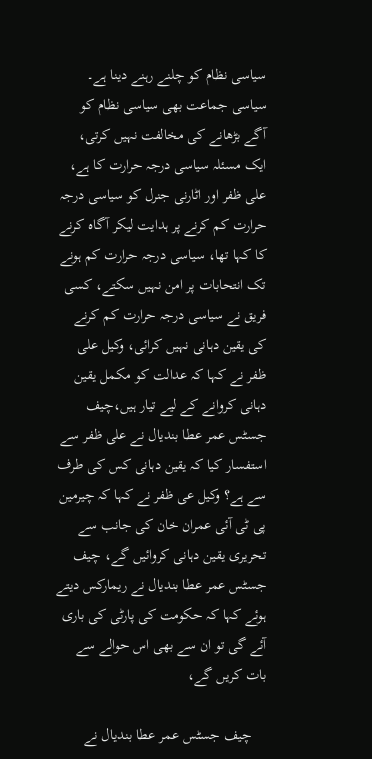سیاسی نظام کو چلنے رہنے دینا ہے۔ سیاسی جماعت بھی سیاسی نظام کو آگے بڑھانے کی مخالفت نہیں کرتی، ایک مسئلہ سیاسی درجہ حرارت کا ہے، علی ظفر اور اٹارنی جنرل کو سیاسی درجہ حرارت کم کرنے پر ہدایت لیکر آگاہ کرنے کا کہا تھا، سیاسی درجہ حرارت کم ہونے تک انتحابات پر امن نہیں سکتے، کسی فریق نے سیاسی درجہ حرارت کم کرنے کی یقین دہانی نہیں کرائی، وکیل علی ظفر نے کہا کہ عدالت کو مکمل یقین دہانی کروانے کے لیے تیار ہیں،چیف جسٹس عمر عطا بندیال نے علی ظفر سے استفسار کیا کہ یقین دہانی کس کی طرف سے ہے؟ وکیل عی ظفر نے کہا کہ چیرمین پی ٹی آئی عمران خان کی جانب سے تحریری یقین دہانی کروائیں گے، چیف جسٹس عمر عطا بندیال نے ریمارکس دیتے ہوئے کہا کہ حکومت کی پارٹی کی باری آئے گی تو ان سے بھی اس حوالے سے بات کریں گے،

    چیف جسٹس عمر عطا بندیال نے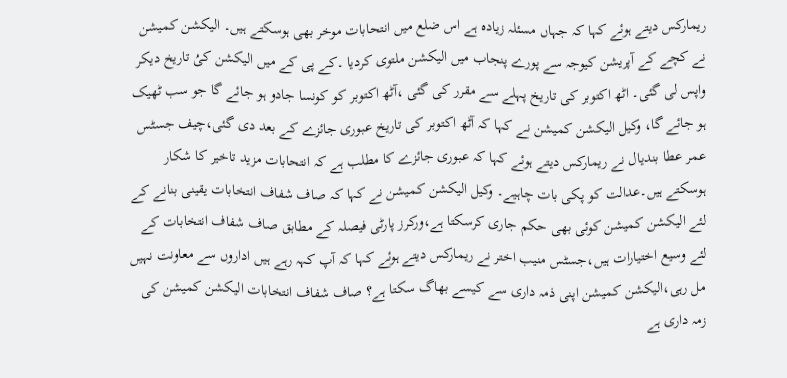ریمارکس دیتے ہوئے کہا کہ جہاں مسئلہ زیادہ ہے اس ضلع میں انتحابات موخر بھی ہوسکتے ہیں۔ الیکشن کمیشن نے کچے کے آپریشن کیوجہ سے پورے پنجاب میں الیکشن ملتوی کردیا ۔کے پی کے میں الیکشن کیُ تاریخ دیکر واپس لی گئی۔ اٹھ اکتوبر کی تاریخ پہلے سے مقرر کی گئی ،آٹھ اکتوبر کو کونسا جادو ہو جائے گا جو سب ٹھیک ہو جائے گا، وکیل الیکشن کمیشن نے کہا کہ آٹھ اکتوبر کی تاریخ عبوری جائزے کے بعد دی گئی،چیف جسٹس عمر عطا بندیال نے ریمارکس دیتے ہوئے کہا کہ عبوری جائزے کا مطلب ہے کہ انتحابات مزید تاخیر کا شکار ہوسکتے ہیں۔عدالت کو پکی بات چاہیے۔ وکیل الیکشن کمیشن نے کہا کہ صاف شفاف انتخابات یقینی بنانے کے لئے الیکشن کمیشن کوئی بھی حکم جاری کرسکتا ہے،ورکرز پارٹی فیصلہ کے مطابق صاف شفاف انتخابات کے لئے وسیع اختیارات ہیں،جسٹس منیب اختر نے ریمارکس دیتے ہوئے کہا کہ آپ کہہ رہے ہیں اداروں سے معاونت نہیں مل رہی،الیکشن کمیشن اپنی ذمہ داری سے کیسے بھاگ سکتا ہے؟ صاف شفاف انتخابات الیکشن کمیشن کی زمہ داری ہے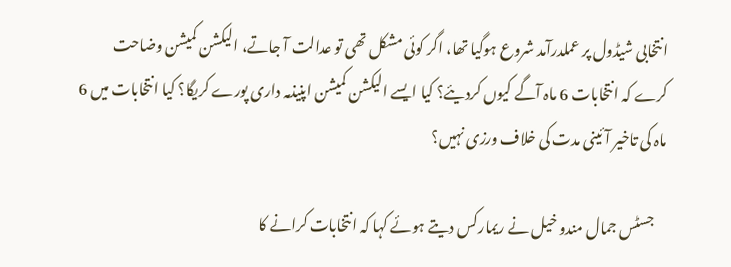انتخابی شیڈول پر عملدرآمد شروع ہوگیا تھا، اگر کوئی مشکل تھی تو عدالت آ جاتے، الیکشن کمیشن وضاحت کرے کہ انتخابات 6 ماہ آگے کیوں کردیئے؟ کیا ایسے الیکشن کمیشن اپنیذمہ داری پورے کریگا؟ کیا انتخابات میں 6 ماہ کی تاخیر آئینی مدت کی خلاف ورزی نہیں؟

    جسٹس جمال مندو خیل نے ریمارکس دیتے ہوئے کہا کہ انتخابات کرانے کا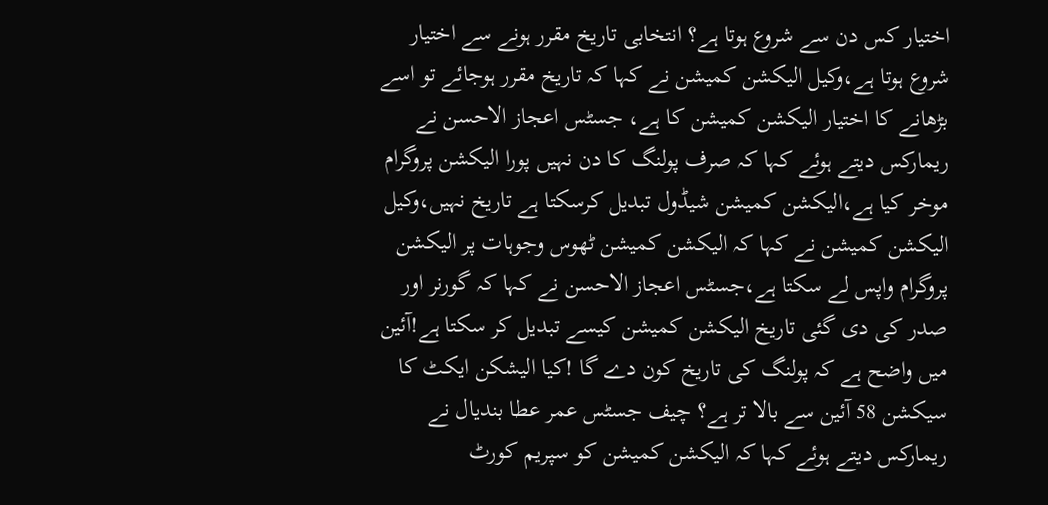اختیار کس دن سے شروع ہوتا ہے؟ انتخابی تاریخ مقرر ہونے سے اختیار شروع ہوتا ہے،وکیل الیکشن کمیشن نے کہا کہ تاریخ مقرر ہوجائے تو اسے بڑھانے کا اختیار الیکشن کمیشن کا ہے، جسٹس اعجاز الاحسن نے ریمارکس دیتے ہوئے کہا کہ صرف پولنگ کا دن نہیں پورا الیکشن پروگرام موخر کیا ہے،الیکشن کمیشن شیڈول تبدیل کرسکتا ہے تاریخ نہیں،وکیل الیکشن کمیشن نے کہا کہ الیکشن کمیشن ٹھوس وجوہات پر الیکشن پروگرام واپس لے سکتا ہے،جسٹس اعجاز الاحسن نے کہا کہ گورنر اور صدر کی دی گئی تاریخ الیکشن کمیشن کیسے تبدیل کر سکتا ہے!آئین میں واضح ہے کہ پولنگ کی تاریخ کون دے گا !کیا الیشکن ایکٹ کا سیکشن 58 آئین سے بالا تر ہے؟ چیف جسٹس عمر عطا بندیال نے ریمارکس دیتے ہوئے کہا کہ الیکشن کمیشن کو سپریم کورٹ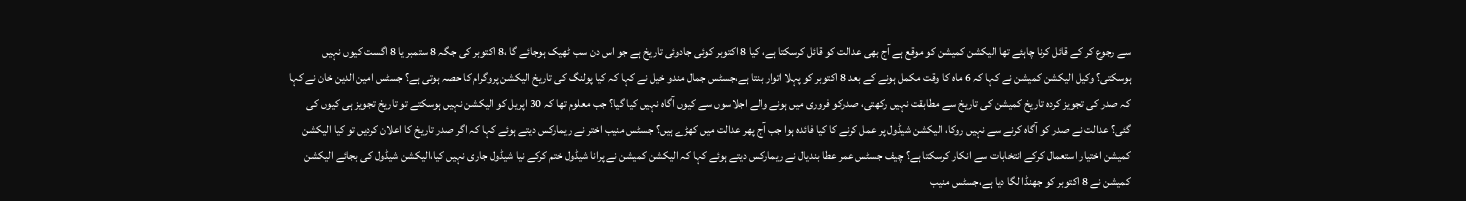سے رجوع کر کے قائل کرنا چاہئے تھا الیکشن کمیشن کو موقع ہے آج بھی عدالت کو قائل کرسکتا ہے، کیا 8 اکتوبر کوئی جادوئی تاریخ ہے جو اس دن سب ٹھیک ہوجائے گا ،8 اکتوبر کی جگہ 8 ستمبر یا 8 اگست کیوں نہیں ہوسکتی؟ وکیل الیکشن کمیشن نے کہا کہ 6 ماہ کا وقت مکمل ہونے کے بعد 8 اکتوبر کو پہلا اتوار بنتا ہے،جسٹس جمال مندو خیل نے کہا کہ کیا پولنگ کی تاریخ الیکشن پروگرام کا حصہ ہوتی ہے؟ جسٹس امین الدین خان نے کہا کہ صدر کی تجویز کردہ تاریخ کمیشن کی تاریخ سے مطابقت نہیں رکھتی، صدرکو فروری میں ہونے والے اجلاسوں سے کیوں آگاہ نہیں کیا گیا؟ جب معلوم تھا کہ 30 اپریل کو الیکشن نہیں ہوسکتے تو تاریخ تجویز ہی کیوں کی گئی؟ عدالت نے صدر کو آگاہ کرنے سے نہیں روکا، الیکشن شیڈول پر عمل کرنے کا کیا فائدہ ہوا جب آج پھر عدالت میں کھڑے ہیں؟ جسٹس منیب اختر نے ریمارکس دیتے ہوئے کہا کہ اگر صدر تاریخ کا اعلان کردیں تو کیا الیکشن کمیشن اختیار استعمال کرکے انتخابات سے انکار کرسکتا ہے؟ چیف جسٹس عمر عطا بندیال نے ریمارکس دیتے ہوئے کہا کہ الیکشن کمیشن نے پرانا شیڈول ختم کرکے نیا شیڈول جاری نہیں کیا،الیکشن شیڈول کی بجائے الیکشن کمیشن نے 8 اکتوبر کو جھنڈا لگا دیا ہے،جسٹس منیب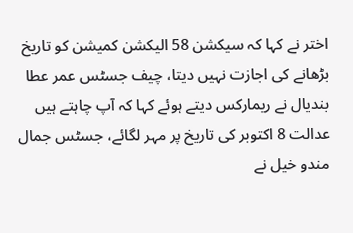اختر نے کہا کہ سیکشن 58 الیکشن کمیشن کو تاریخ بڑھانے کی اجازت نہیں دیتا، چیف جسٹس عمر عطا بندیال نے ریمارکس دیتے ہوئے کہا کہ آپ چاہتے ہیں عدالت 8 اکتوبر کی تاریخ پر مہر لگائے، جسٹس جمال مندو خیل نے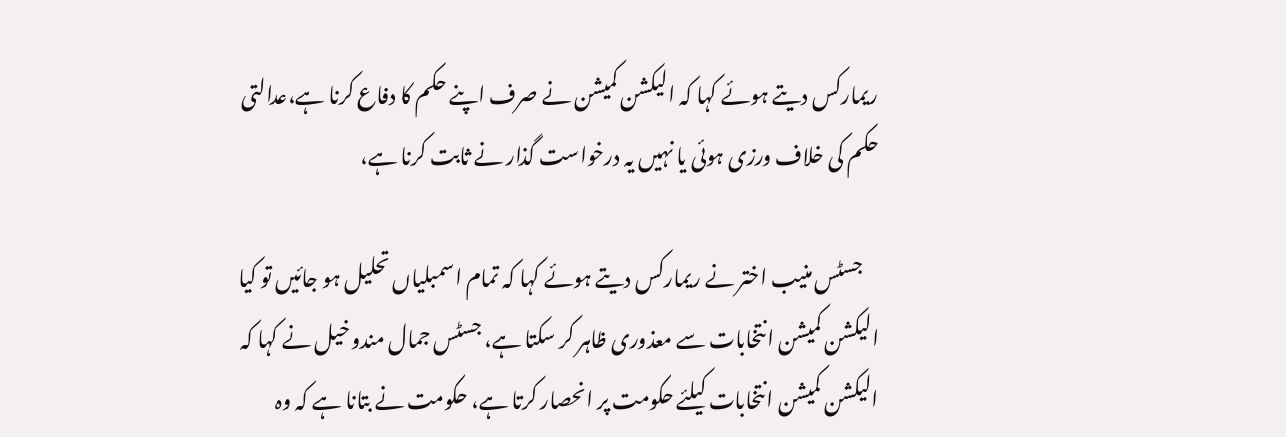ریمارکس دیتے ہوئے کہا کہ الیکشن کمیشن نے صرف اپنے حکم کا دفاع کرنا ہے،عدالتی حکم کی خلاف ورزی ہوئی یا نہیں یہ درخواست گذار نے ثابت کرنا ہے،

    جسٹس منیب اختر نے ریمارکس دیتے ہوئے کہا کہ تمام اسمبلیاں تحلیل ہو جائیں تو کیا الیکشن کمیشن انتخابات سے معذوری ظاہر کر سکتا ہے، جسٹس جمال مندوخیل نے کہا کہ الیکشن کمیشن انتخابات کیلئے حکومت پر انحصار کرتا ہے، حکومت نے بتانا ہے کہ وہ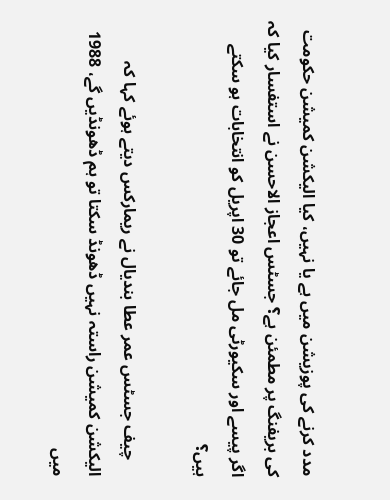مدد کرنے کی پوزیشن میں ہے یا نہیں، کیا الیکشن کمیشن حکومت کی بریفنگ پر مطمئن ہے؟ جسٹس اعجاز الاحسن نے استفسار کیا کہ اگر پیسے اور سکیورٹی مل جائے تو 30 اپریل کو انتخابات ہو سکتے ہیں؟

    چیف جسٹس عمر عطا بندیال نے ریمارکس دیتے ہوئے کہا کہ الیکشن کمیشن راستہ نہیں ڈھونڈ سکتا تو ہم ڈھونڈیں گے، 1988 میں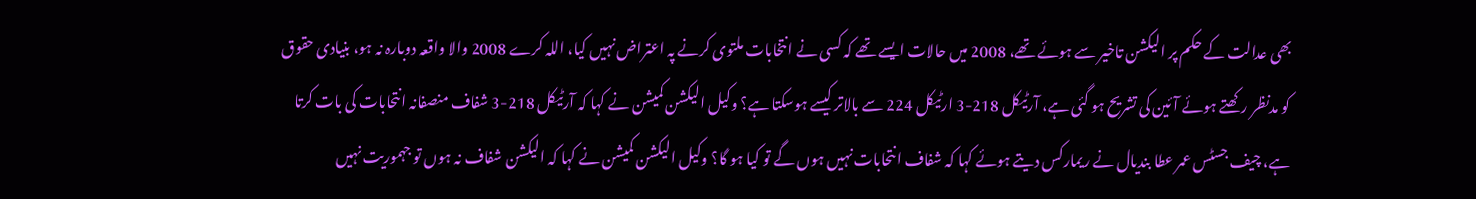بھی عدالت کے حکم پر الیکشن تاخیر سے ہوئے تھے، 2008 میں حالات ایسے تھے کہ کسی نے انتخابات ملتوی کرنے پہ اعتراض نہیں کیا، اللہ کرے 2008 والا واقعہ دوبارہ نہ ہو، بنیادی حقوق کو مدنظر رکھتے ہوئے آئین کی تشریح ہو گئی ہے، آرٹیکل 218-3 ارٹیکل 224 سے بالاتر کیسے ہوسکتا ہے؟ وکیل الیکشن کمیشن نے کہا کہ آرٹیکل 218-3 شفاف منصفانہ انتحابات کی بات کرتا ہے، چیف جسٹس عمر عطا بندیال نے ریمارکس دیتے ہوئے کہا کہ شفاف انتحابات نہیں ہوں گے تو کیا ہو گا؟ وکیل الیکشن کمیشن نے کہا کہ الیکشن شفاف نہ ہوں تو جہموریت نہیں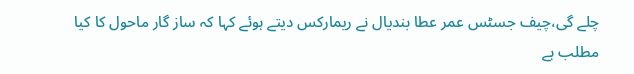چلے گی،چیف جسٹس عمر عطا بندیال نے ریمارکس دیتے ہوئے کہا کہ ساز گار ماحول کا کیا مطلب ہے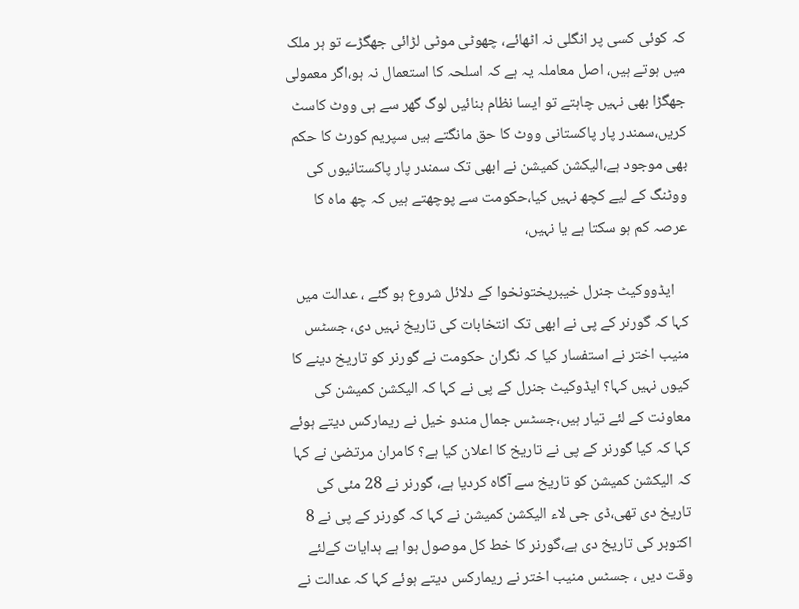کہ کوئی کسی پر انگلی نہ اٹھائے، چھوٹی موٹی لڑائی جھگڑے تو ہر ملک میں ہوتے ہیں، اصل معاملہ یہ ہے کہ اسلحہ کا استعمال نہ ہو،اگر معمولی جھگڑا بھی نہیں چاہتے تو ایسا نظام بنائیں لوگ گھر سے ہی ووٹ کاسٹ کریں،سمندر پار پاکستانی ووٹ کا حق مانگتے ہیں سپریم کورٹ کا حکم بھی موجود ہے،الیکشن کمیشن نے ابھی تک سمندر پار پاکستانیوں کی ووٹنگ کے لیے کچھ نہیں کیا،حکومت سے پوچھتے ہیں کہ چھ ماہ کا عرصہ کم ہو سکتا ہے یا نہیں،

    ایڈووکیٹ جنرل خیبرپختونخوا کے دلائل شروع ہو گئے ، عدالت میں کہا کہ گورنر کے پی نے ابھی تک انتخابات کی تاریخ نہیں دی، جسٹس منیب اختر نے استفسار کیا کہ نگران حکومت نے گورنر کو تاریخ دینے کا کیوں نہیں کہا؟ ایڈوکیٹ جنرل کے پی نے کہا کہ الیکشن کمیشن کی معاونت کے لئے تیار ہیں،جسٹس جمال مندو خیل نے ریمارکس دیتے ہوئے کہا کہ کیا گورنر کے پی نے تاریخ کا اعلان کیا ہے؟ کامران مرتضیٰ نے کہا کہ الیکشن کمیشن کو تاریخ سے آگاہ کردیا ہے، گورنر نے 28 مئی کی تاریخ دی تھی،ڈی جی لاء الیکشن کمیشن نے کہا کہ گورنر کے پی نے 8 اکتوبر کی تاریخ دی ہے،گورنر کا خط کل موصول ہوا ہے ہدایات کےلئے وقت دیں ، جسٹس منیب اختر نے ریمارکس دیتے ہوئے کہا کہ عدالت نے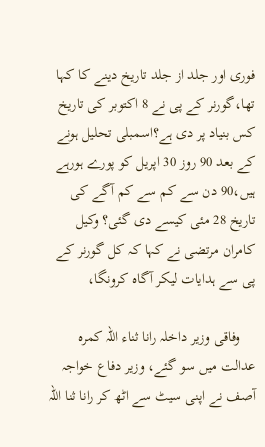فوری اور جلد از جلد تاریخ دینے کا کہا تھا،گورنر کے پی نے 8 اکتوبر کی تاریخ کس بنیاد پر دی ہے؟اسمبلی تحلیل ہونے کے بعد 90 روز 30 اپریل کو پورے ہورہے ہیں،90 دن سے کم سے کم آگے کی تاریخ 28 مئی کیسے دی گئی؟ وکیل کامران مرتضی نے کہا کہ کل گورنر کے پی سے ہدایات لیکر آگاہ کرونگا،

    وفاقی وزیر داخلہ رانا ثناء اللہ کمرہ عدالت میں سو گئے، وزیر دفاع خواجہ آصف نے اپنی سیٹ سے اٹھ کر رانا ثنا اللہ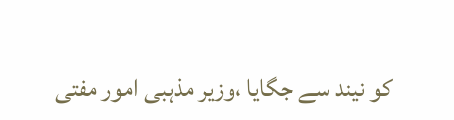کو نیند سے جگایا ،وزیر مذہبی امور مفتی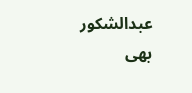عبدالشکور بھی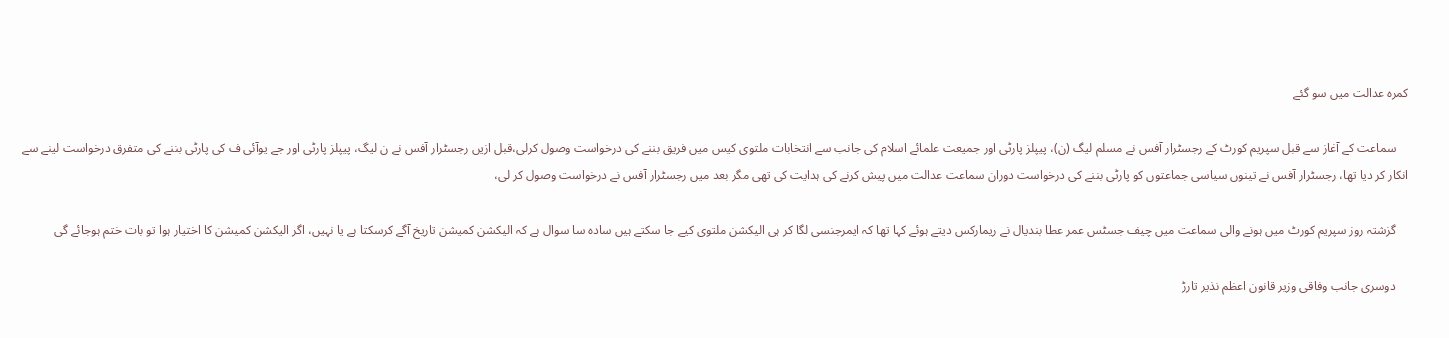کمرہ عدالت میں سو گئے

    سماعت کے آغاز سے قبل سپریم کورٹ کے رجسٹرار آفس نے مسلم لیگ (ن)، پیپلز پارٹی اور جمیعت علمائے اسلام کی جانب سے انتخابات ملتوی کیس میں فریق بننے کی درخواست وصول کرلی،قبل ازیں رجسٹرار آفس نے ن لیگ، پیپلز پارٹی اور جے یوآئی ف کی پارٹی بننے کی متفرق درخواست لینے سے انکار کر دیا تھا، رجسٹرار آفس نے تینوں سیاسی جماعتوں کو پارٹی بننے کی درخواست دوران سماعت عدالت میں پیش کرنے کی ہدایت کی تھی مگر بعد میں رجسٹرار آفس نے درخواست وصول کر لی،

    گزشتہ روز سپریم کورٹ میں ہونے والی سماعت میں چیف جسٹس عمر عطا بندیال نے ریمارکس دیتے ہوئے کہا تھا کہ ایمرجنسی لگا کر ہی الیکشن ملتوی کیے جا سکتے ہیں سادہ سا سوال ہے کہ الیکشن کمیشن تاریخ آگے کرسکتا ہے یا نہیں، اگر الیکشن کمیشن کا اختیار ہوا تو بات ختم ہوجائے گی

    دوسری جانب وفاقی وزیر قانون اعظم نذیر تارڑ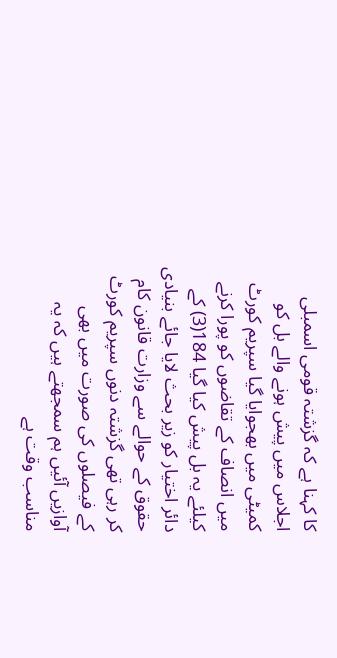کا کہنا ہے کہ گزشتہ قومی اسمبلی اجلاس میں پیش ہونے والے بل کو کمیٹی میں بھجوایا گیا سپریم کورٹ میں انصاف کے تقاضوں کو پورا کرنے کیلئے یہ بل پیش کیا گیا 184(3) کے دائر اختیار کو زیر بحث لایا جائے بنیادی حقوق کے حوالے سے وزارت قانون کام کر رہی تھی گزشتہ دنوں سپریم کورٹ کے فیصلوں کی صورت میں بھی آوازیں آئیں ہم سمجھتے ہیں کہ یہ مناسب وقت ہے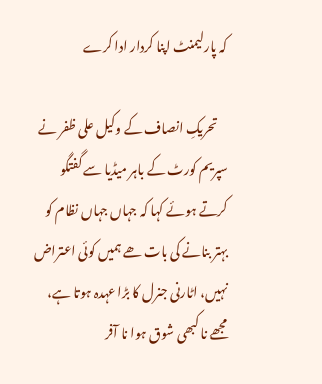کہ پارلیمنٹ اپنا کردار ادا کرے

    تحریکِ انصاف کے وکیل علی ظفر نے سپریم کورٹ کے باہر میڈیا سے گفتگو کرتے ہوئے کہا کہ جہاں جہاں نظام کو بہتر بنانے کی بات ھے ہمیں کوئی اعتراض نہیں، اٹارنی جنرل کا بڑا عہدہ ہوتا ہے، مجھے نا کبھی شوق ہوا نا آفر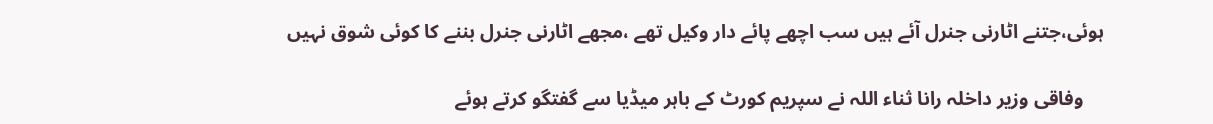ہوئی،جتنے اٹارنی جنرل آئے ہیں سب اچھے پائے دار وکیل تھے ،مجھے اٹارنی جنرل بننے کا کوئی شوق نہیں

    وفاقی وزیر داخلہ رانا ثناء اللہ نے سپریم کورٹ کے باہر میڈیا سے گفتگو کرتے ہوئے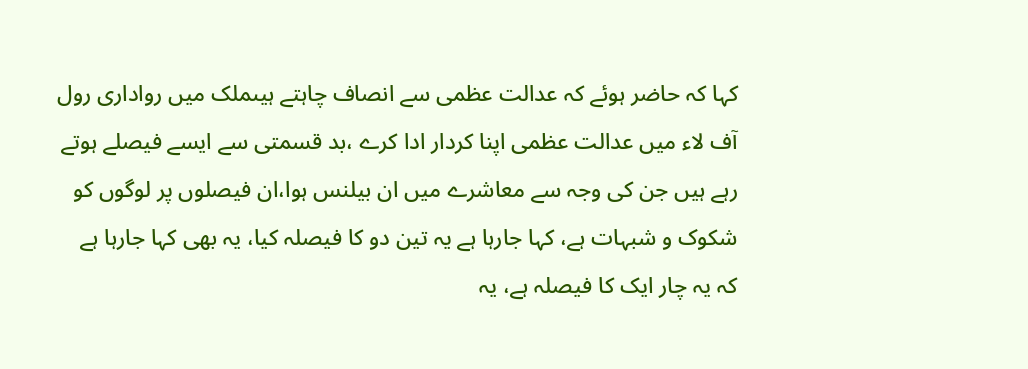کہا کہ حاضر ہوئے کہ عدالت عظمی سے انصاف چاہتے ہیںملک میں رواداری رول آف لاء میں عدالت عظمی اپنا کردار ادا کرے ،بد قسمتی سے ایسے فیصلے ہوتے رہے ہیں جن کی وجہ سے معاشرے میں ان بیلنس ہوا،ان فیصلوں پر لوگوں کو شکوک و شبہات ہے، کہا جارہا ہے یہ تین دو کا فیصلہ کیا، یہ بھی کہا جارہا ہے کہ یہ چار ایک کا فیصلہ ہے، یہ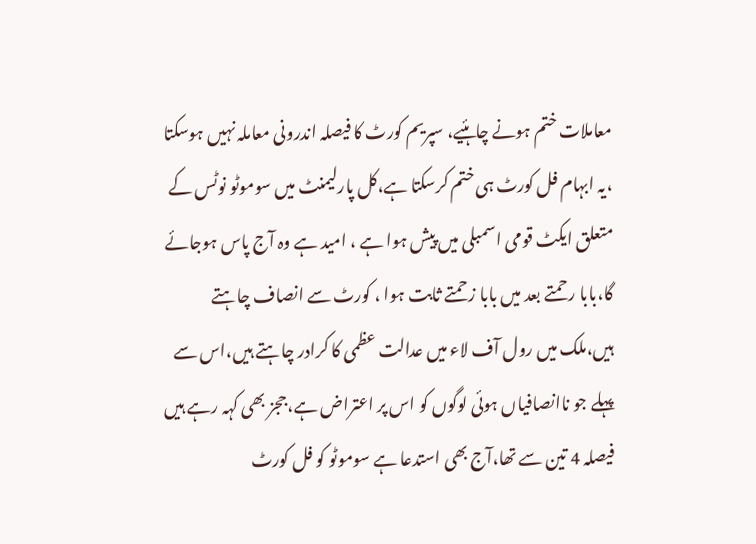معاملات ختم ہونے چاہئیے، سپریم کورٹ کا فیصلہ اندرونی معاملہ نہیں ہوسکتا ،یہ ابہام فل کورٹ ہی ختم کرسکتا ہے،کل پارلیمنٹ میں سوموٹو نوٹس کے متعلق ایکٹ قومی اسمبلی میں پیش ہوا ہے ، امید ہے وہ آج پاس ہوجائے گا،بابا رحمتے بعد میں بابا زحمتے ثابت ہوا ، کورٹ سے انصاف چاہتے ہیں،ملک میں رول آف لاء میں عدالت عظمی کا کرادر چاہتے ہیں،اس سے پہلے جو ناانصافیاں ہوئی لوگوں کو اس پر اعتراض ہے،ججز بھی کہہ رہے ہیں فیصلہ 4 تین سے تھا،آج بھی استدعا ہے سوموٹو کو فل کورٹ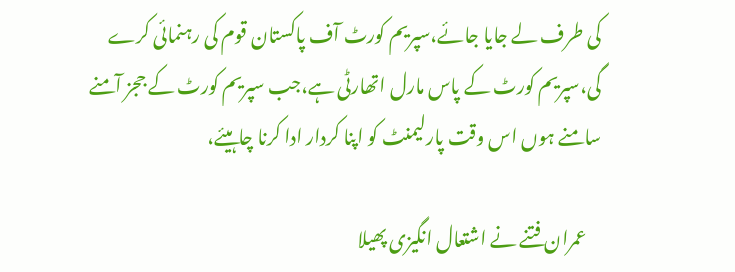کی طرف لے جایا جائے،سپریم کورٹ آف پاکستان قوم کی رہنمائی کرے گی،سپریم کورٹ کے پاس مارل اتھارٹی ہے،جب سپریم کورٹ کے ججز آمنے سامنے ہوں اس وقت پارلیمنٹ کو اپنا کردار ادا کرنا چاہیئے،

    عمران فتنے نے اشتعال انگیزی پھیلا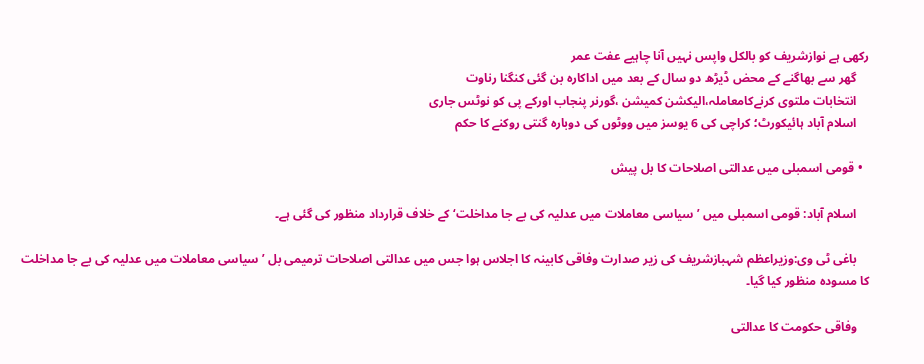رکھی ہے نوازشریف کو بالکل واپس نہیں آنا چاہیے عفت عمر
    گھر سے بھاگنے کے محض ڈیڑھ دو سال کے بعد میں اداکارہ بن گئی کنگنا رناوت
    انتخابات ملتوی کرنےکامعاملہ،الیکشن کمیشن ،گورنر پنجاب اورکے پی کو نوٹس جاری
    اسلام آباد ہائیکورٹ؛ کراچی کی 6 یوسز میں ووٹوں کی دوبارہ گنتی روکنے کا حکم

  • قومی اسمبلی میں عدالتی اصلاحات کا بل پیش

    اسلام آباد: قومی اسمبلی میں ’سیاسی معاملات میں عدلیہ کی بے جا مداخلت‘ کے خلاف قرارداد منظور کی گئی ہے۔

    باغی ٹی وی:وزیراعظم شہبازشریف کی زیر صدارت وفاقی کابینہ کا اجلاس ہوا جس میں عدالتی اصلاحات ترمیمی بل ’سیاسی معاملات میں عدلیہ کی بے جا مداخلت کا مسودہ منظور کیا گیا۔

    وفاقی حکومت کا عدالتی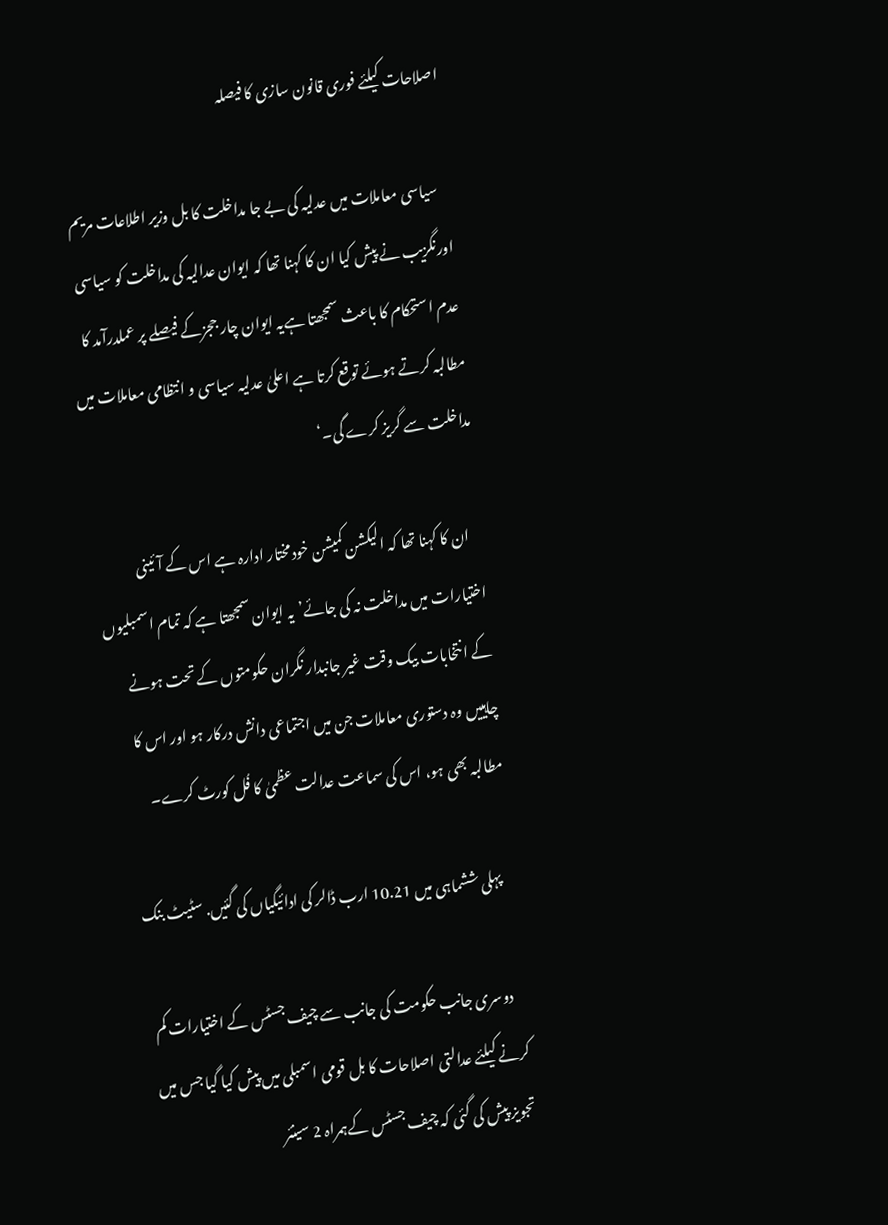اصلاحات کیلئے فوری قانون سازی کا فیصلہ

    سیاسی معاملات میں عدلیہ کی بے جا مداخلت کا بل وزیر اطلاعات مریم اورنگزیب نے پیش کیا ان کا کہنا تھا کہ ایوان عدالیہ کی مداخلت کو سیاسی عدم استحکام کا باعث سمجھتا ہےیہ ایوان چار ججزکے فیصلے پر عملدرآمد کا مطالبہ کرتے ہوئے توقع کرتا ہے اعلیٰ عدلیہ سیاسی و انتظامی معاملات میں مداخلت سے گریز کرے گی۔‘

    ان کا کہنا تھا کہ الیکشن کمیشن خودمختار ادارہ ہے اس کے آئینی اختیارات میں مداخلت نہ کی جائے’یہ ایوان سمجھتا ہے کہ تمام اسمبلیوں کے انتخابات بیک وقت غیر جانبدار نگران حکومتوں کے تحت ہونے چاہییں وہ دستوری معاملات جن میں اجتماعی دانش درکار ہو اور اس کا مطالبہ بھی ہو، اس کی سماعت عدالت عظمیٰ کا فُل کورٹ کرے۔

    پہلی ششماہی میں 10.21 ارب ڈالر کی ادائیگیاں کی گئیں. سٹیٹ بنک

    دوسری جانب حکومت کی جانب سے چیف جسٹس کے اختیارات کم کرنے کیلئے عدالتی اصلاحات کا بل قومی اسمبلی میں پیش کیا گیا جس میں تجویز پیش کی گئی کہ چیف جسٹس کےہمراہ 2 سینئر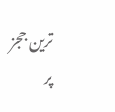ترین ججز پر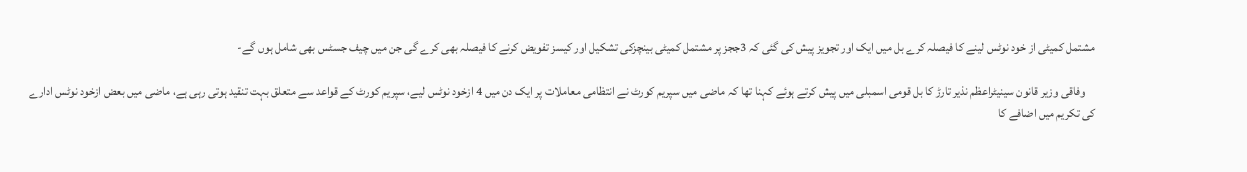مشتمل کمیٹی از خود نوٹس لینے کا فیصلہ کرے بل میں ایک اور تجویز پیش کی گئی کہ 3ججز پر مشتمل کمیٹی بینچزکی تشکیل اور کیسز تفویض کرنے کا فیصلہ بھی کرے گی جن میں چیف جسٹس بھی شامل ہوں گے-

    وفاقی وزیر قانون سینیٹراعظم نذیر تارڑ کا بل قومی اسمبلی میں پیش کرتے ہوئے کہنا تھا کہ ماضی میں سپریم کورٹ نے انتظامی معاملات پر ایک دن میں 4 ازخود نوٹس لیے، سپریم کورٹ کے قواعد سے متعلق بہت تنقید ہوتی رہی ہے، ماضی میں بعض ازخود نوٹس ادارے کی تکریم میں اضافے کا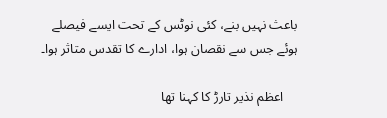باعث نہیں بنے، کئی نوٹس کے تحت ایسے فیصلے ہوئے جس سے نقصان ہوا، ادارے کا تقدس متاثر ہوا۔

    اعظم نذیر تارڑ کا کہنا تھا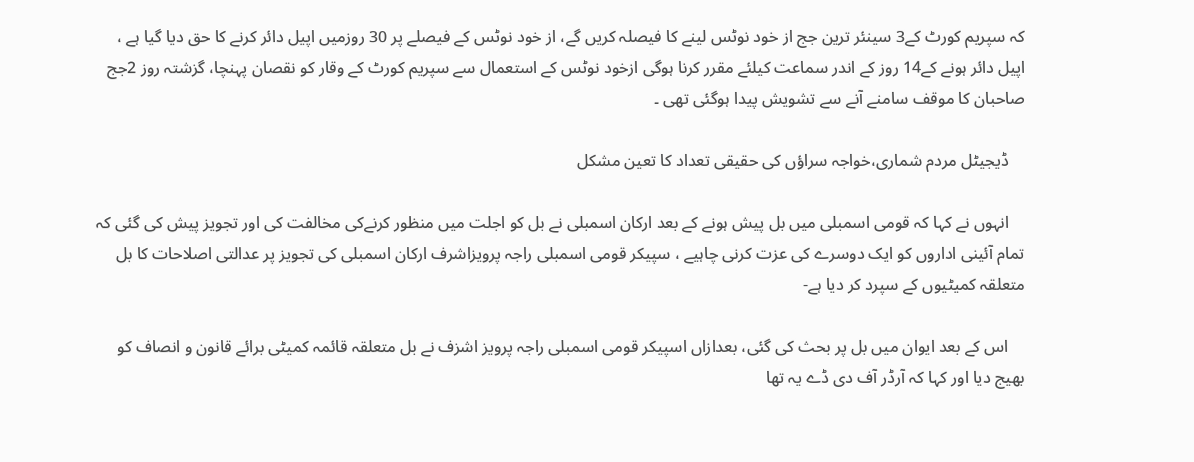کہ سپریم کورٹ کے3 سینئر ترین جج از خود نوٹس لینے کا فیصلہ کریں گے، از خود نوٹس کے فیصلے پر 30 روزمیں اپیل دائر کرنے کا حق دیا گیا ہے ، اپیل دائر ہونے کے14 روز کے اندر سماعت کیلئے مقرر کرنا ہوگی ازخود نوٹس کے استعمال سے سپریم کورٹ کے وقار کو نقصان پہنچا، گزشتہ روز 2جج صاحبان کا موقف سامنے آنے سے تشویش پیدا ہوگئی تھی ۔

    ڈیجیٹل مردم شماری،خواجہ سراؤں کی حقیقی تعداد کا تعین مشکل

    انہوں نے کہا کہ قومی اسمبلی میں بل پیش ہونے کے بعد ارکان اسمبلی نے بل کو اجلت میں منظور کرنےکی مخالفت کی اور تجویز پیش کی گئی کہ تمام آئینی اداروں کو ایک دوسرے کی عزت کرنی چاہیے ، سپیکر قومی اسمبلی راجہ پرویزاشرف ارکان اسمبلی کی تجویز پر عدالتی اصلاحات کا بل متعلقہ کمیٹیوں کے سپرد کر دیا ہے-

    اس کے بعد ایوان میں بل پر بحث کی گئی، بعدازاں اسپیکر قومی اسمبلی راجہ پرویز اشزف نے بل متعلقہ قائمہ کمیٹی برائے قانون و انصاف کو بھیج دیا اور کہا کہ آرڈر آف دی ڈے یہ تھا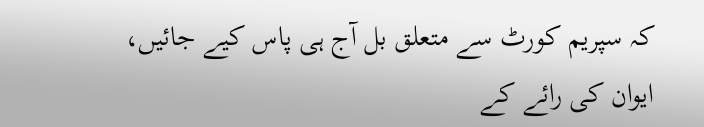کہ سپریم کورٹ سے متعلق بل آج ہی پاس کیے جائیں، ایوان کی رائے کے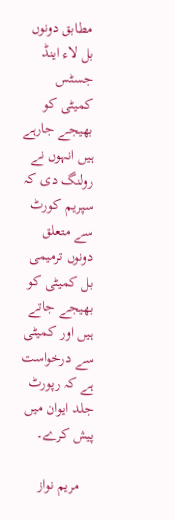مطابق دونوں بل لاء اینڈ جسٹس کمیٹی کو بھیجے جارہے ہیں انہوں نے رولنگ دی کہ سپریم کورٹ سے متعلق دونوں ترمیمی بل کمیٹی کو بھیجے جاتے ہیں اور کمیٹی سے درخواست ہے کہ رپورٹ جلد ایوان میں پیش کرے۔

    مریم نواز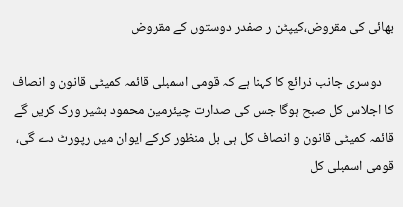بھائی کی مقروض،کیپٹن ر صفدر دوستوں کے مقروض

    دوسری جانب ذرائع کا کہنا ہے کہ قومی اسمبلی قائمہ کمیٹی قانون و انصاف کا اجلاس کل صبح ہوگا جس کی صدارت چیئرمین محمود بشیر ورک کریں گے قائمہ کمیٹی قانون و انصاف کل ہی بل منظور کرکے ایوان میں رپورٹ دے گی، قومی اسمبلی کل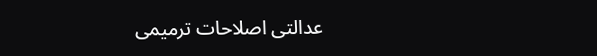عدالتی اصلاحات ترمیمی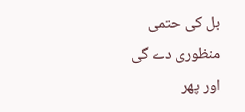بل کی حتمی منظوری دے گی اور پھر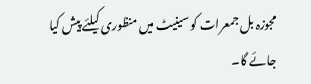مجوزہ بل جمعرات کو سینیٹ میں منظوری کیلئے پیش کیا جائے گا۔